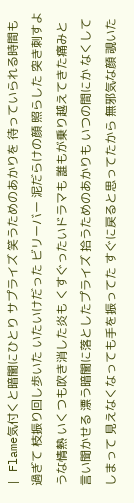| Flame気付くと暗闇にひとり サプライズ 笑うためのあかりを 待っていられる時間も過ぎて 枝振り回し歩いた いたいけだった ビリーバー 泥だらけの顔 照らした 突き刺すような情熱 いくつも吹き消した炎も くすぐったいドラマも 誰もが乗り越えてきた痛みと 言い聞かせる 漂う暗闇に落としたプライズ 拾うためのあかりも いつの間にか なくしてしまって 見えなくなっても手を振ってた すぐに戻ると思ってたから 無邪気な顔 覗いた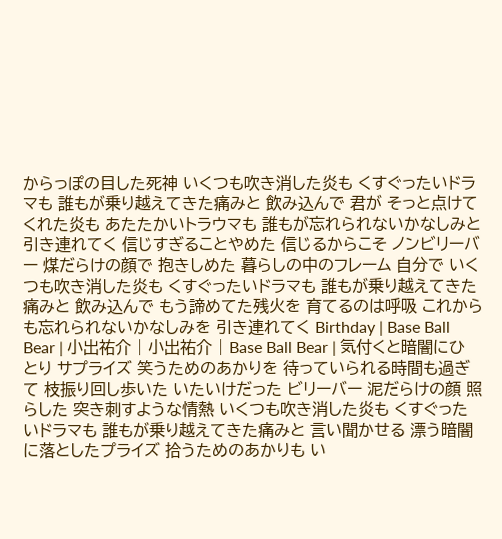からっぽの目した死神 いくつも吹き消した炎も くすぐったいドラマも 誰もが乗り越えてきた痛みと 飲み込んで 君が そっと点けてくれた炎も あたたかいトラウマも 誰もが忘れられないかなしみと 引き連れてく 信じすぎることやめた 信じるからこそ ノンビリーバー 煤だらけの顔で 抱きしめた 暮らしの中のフレーム 自分で いくつも吹き消した炎も くすぐったいドラマも 誰もが乗り越えてきた痛みと 飲み込んで もう諦めてた残火を 育てるのは呼吸 これからも忘れられないかなしみを 引き連れてく Birthday | Base Ball Bear | 小出祐介 | 小出祐介 | Base Ball Bear | 気付くと暗闇にひとり サプライズ 笑うためのあかりを 待っていられる時間も過ぎて 枝振り回し歩いた いたいけだった ビリーバー 泥だらけの顔 照らした 突き刺すような情熱 いくつも吹き消した炎も くすぐったいドラマも 誰もが乗り越えてきた痛みと 言い聞かせる 漂う暗闇に落としたプライズ 拾うためのあかりも い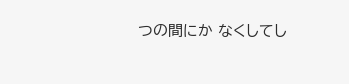つの間にか なくしてし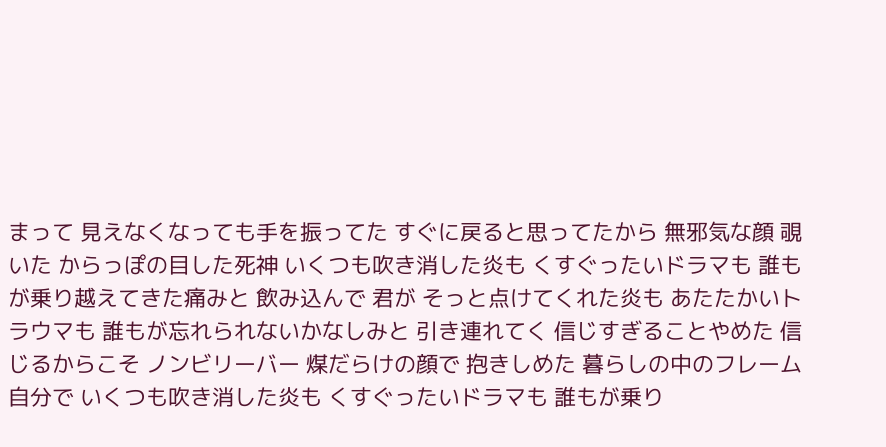まって 見えなくなっても手を振ってた すぐに戻ると思ってたから 無邪気な顔 覗いた からっぽの目した死神 いくつも吹き消した炎も くすぐったいドラマも 誰もが乗り越えてきた痛みと 飲み込んで 君が そっと点けてくれた炎も あたたかいトラウマも 誰もが忘れられないかなしみと 引き連れてく 信じすぎることやめた 信じるからこそ ノンビリーバー 煤だらけの顔で 抱きしめた 暮らしの中のフレーム 自分で いくつも吹き消した炎も くすぐったいドラマも 誰もが乗り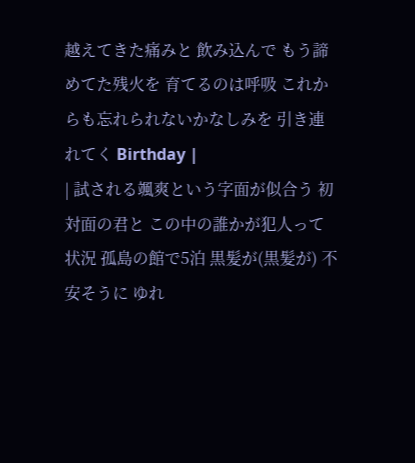越えてきた痛みと 飲み込んで もう諦めてた残火を 育てるのは呼吸 これからも忘れられないかなしみを 引き連れてく Birthday |
| 試される颯爽という字面が似合う 初対面の君と この中の誰かが犯人って状況 孤島の館で5泊 黒髪が(黒髪が) 不安そうに ゆれ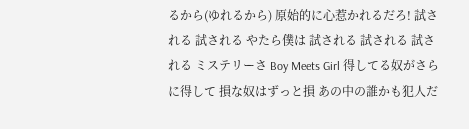るから(ゆれるから) 原始的に心惹かれるだろ! 試される 試される やたら僕は 試される 試される 試される ミステリーさ Boy Meets Girl 得してる奴がさらに得して 損な奴はずっと損 あの中の誰かも犯人だ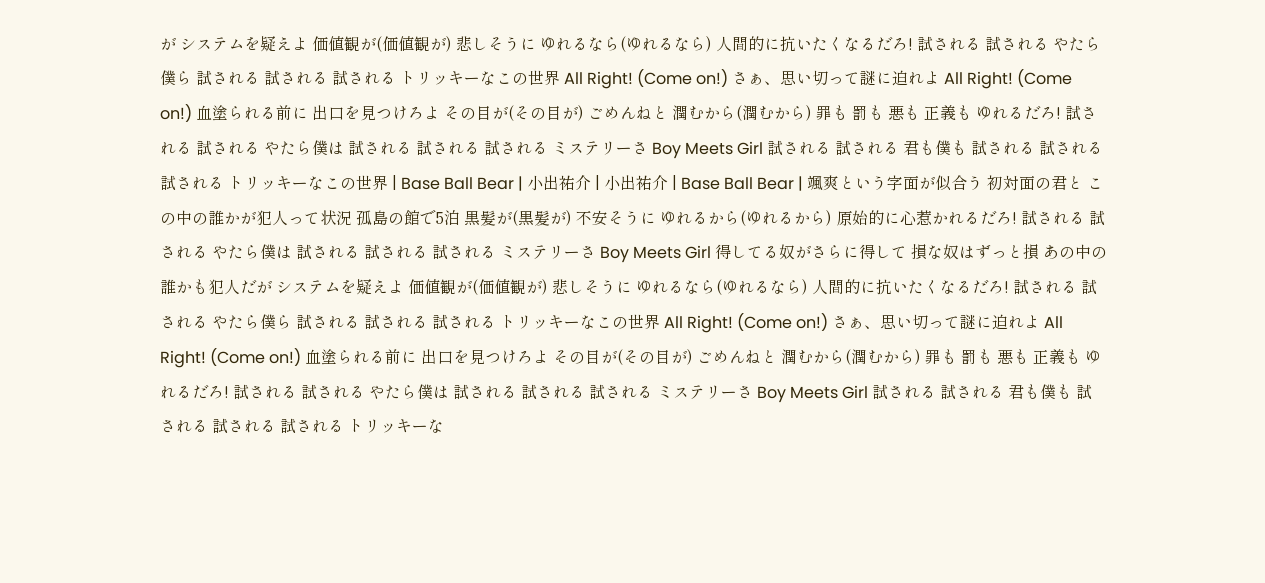が システムを疑えよ 価値観が(価値観が) 悲しそうに ゆれるなら(ゆれるなら) 人間的に抗いたくなるだろ! 試される 試される やたら僕ら 試される 試される 試される トリッキーなこの世界 All Right! (Come on!) さぁ、思い切って謎に迫れよ All Right! (Come on!) 血塗られる前に 出口を見つけろよ その目が(その目が) ごめんねと 潤むから(潤むから) 罪も 罰も 悪も 正義も ゆれるだろ! 試される 試される やたら僕は 試される 試される 試される ミステリーさ Boy Meets Girl 試される 試される 君も僕も 試される 試される 試される トリッキーなこの世界 | Base Ball Bear | 小出祐介 | 小出祐介 | Base Ball Bear | 颯爽という字面が似合う 初対面の君と この中の誰かが犯人って状況 孤島の館で5泊 黒髪が(黒髪が) 不安そうに ゆれるから(ゆれるから) 原始的に心惹かれるだろ! 試される 試される やたら僕は 試される 試される 試される ミステリーさ Boy Meets Girl 得してる奴がさらに得して 損な奴はずっと損 あの中の誰かも犯人だが システムを疑えよ 価値観が(価値観が) 悲しそうに ゆれるなら(ゆれるなら) 人間的に抗いたくなるだろ! 試される 試される やたら僕ら 試される 試される 試される トリッキーなこの世界 All Right! (Come on!) さぁ、思い切って謎に迫れよ All Right! (Come on!) 血塗られる前に 出口を見つけろよ その目が(その目が) ごめんねと 潤むから(潤むから) 罪も 罰も 悪も 正義も ゆれるだろ! 試される 試される やたら僕は 試される 試される 試される ミステリーさ Boy Meets Girl 試される 試される 君も僕も 試される 試される 試される トリッキーな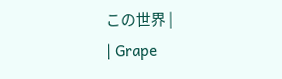この世界 |
| Grape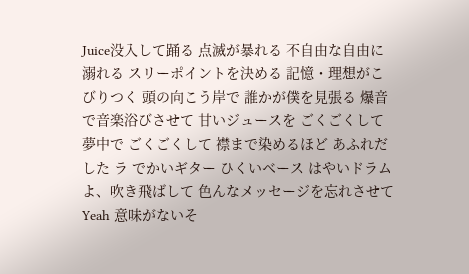Juice没入して踊る 点滅が暴れる 不自由な自由に溺れる スリーポイントを決める 記憶・理想がこびりつく 頭の向こう岸で 誰かが僕を見張る 爆音で音楽浴びさせて 甘いジュースを ごくごくして 夢中で ごくごくして 襟まで染めるほど あふれだした ラ でかいギター ひくいベース はやいドラム よ、吹き飛ばして 色んなメッセージを忘れさせて Yeah 意味がないそ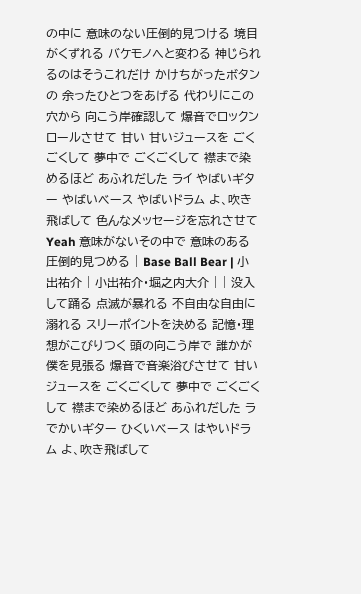の中に 意味のない圧倒的見つける 境目がくずれる バケモノへと変わる 神じられるのはそうこれだけ かけちがったボタンの 余ったひとつをあげる 代わりにこの穴から 向こう岸確認して 爆音でロックンロールさせて 甘い 甘いジュースを ごくごくして 夢中で ごくごくして 襟まで染めるほど あふれだした ライ やばいギター やばいベース やばいドラム よ、吹き飛ばして 色んなメッセージを忘れさせて Yeah 意味がないその中で 意味のある圧倒的見つめる | Base Ball Bear | 小出祐介 | 小出祐介・堀之内大介 | | 没入して踊る 点滅が暴れる 不自由な自由に溺れる スリーポイントを決める 記憶・理想がこびりつく 頭の向こう岸で 誰かが僕を見張る 爆音で音楽浴びさせて 甘いジュースを ごくごくして 夢中で ごくごくして 襟まで染めるほど あふれだした ラ でかいギター ひくいベース はやいドラム よ、吹き飛ばして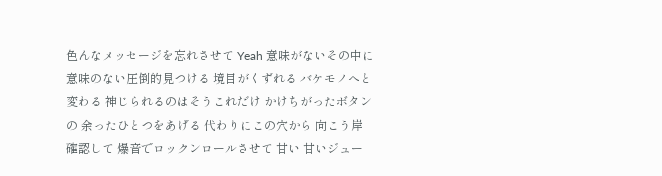色んなメッセージを忘れさせて Yeah 意味がないその中に 意味のない圧倒的見つける 境目がくずれる バケモノへと変わる 神じられるのはそうこれだけ かけちがったボタンの 余ったひとつをあげる 代わりにこの穴から 向こう岸確認して 爆音でロックンロールさせて 甘い 甘いジュー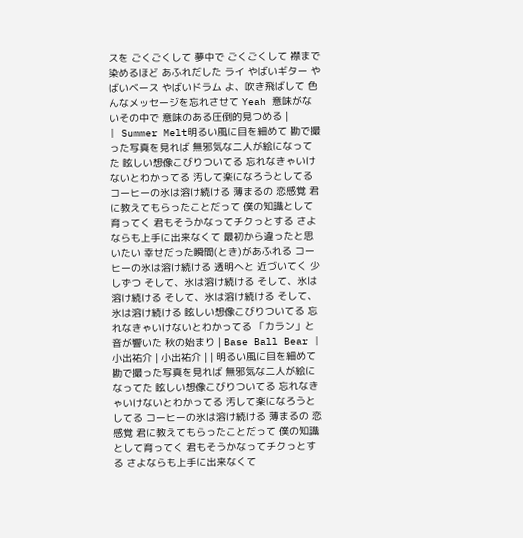スを ごくごくして 夢中で ごくごくして 襟まで染めるほど あふれだした ライ やばいギター やばいベース やばいドラム よ、吹き飛ばして 色んなメッセージを忘れさせて Yeah 意味がないその中で 意味のある圧倒的見つめる |
| Summer Melt明るい風に目を細めて 勘で撮った写真を見れば 無邪気な二人が絵になってた 眩しい想像こびりついてる 忘れなきゃいけないとわかってる 汚して楽になろうとしてる コーヒーの氷は溶け続ける 薄まるの 恋感覚 君に教えてもらったことだって 僕の知識として育ってく 君もそうかなってチクっとする さよならも上手に出来なくて 最初から違ったと思いたい 幸せだった瞬間(とき)があふれる コーヒーの氷は溶け続ける 透明へと 近づいてく 少しずつ そして、氷は溶け続ける そして、氷は溶け続ける そして、氷は溶け続ける そして、氷は溶け続ける 眩しい想像こびりついてる 忘れなきゃいけないとわかってる 「カラン」と音が響いた 秋の始まり | Base Ball Bear | 小出祐介 | 小出祐介 | | 明るい風に目を細めて 勘で撮った写真を見れば 無邪気な二人が絵になってた 眩しい想像こびりついてる 忘れなきゃいけないとわかってる 汚して楽になろうとしてる コーヒーの氷は溶け続ける 薄まるの 恋感覚 君に教えてもらったことだって 僕の知識として育ってく 君もそうかなってチクっとする さよならも上手に出来なくて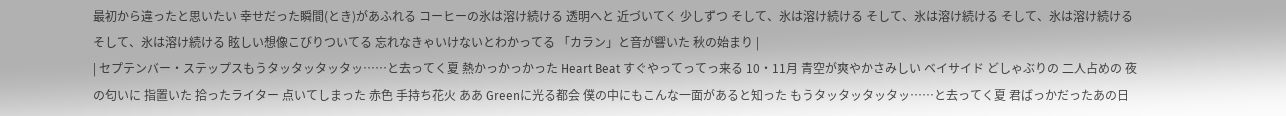最初から違ったと思いたい 幸せだった瞬間(とき)があふれる コーヒーの氷は溶け続ける 透明へと 近づいてく 少しずつ そして、氷は溶け続ける そして、氷は溶け続ける そして、氷は溶け続ける そして、氷は溶け続ける 眩しい想像こびりついてる 忘れなきゃいけないとわかってる 「カラン」と音が響いた 秋の始まり |
| セプテンバー・ステップスもうタッタッタッタッ……と去ってく夏 熱かっかっかった Heart Beat すぐやってってっ来る 10・11月 青空が爽やかさみしい ベイサイド どしゃぶりの 二人占めの 夜の匂いに 指置いた 拾ったライター 点いてしまった 赤色 手持ち花火 ああ Greenに光る都会 僕の中にもこんな一面があると知った もうタッタッタッタッ……と去ってく夏 君ばっかだったあの日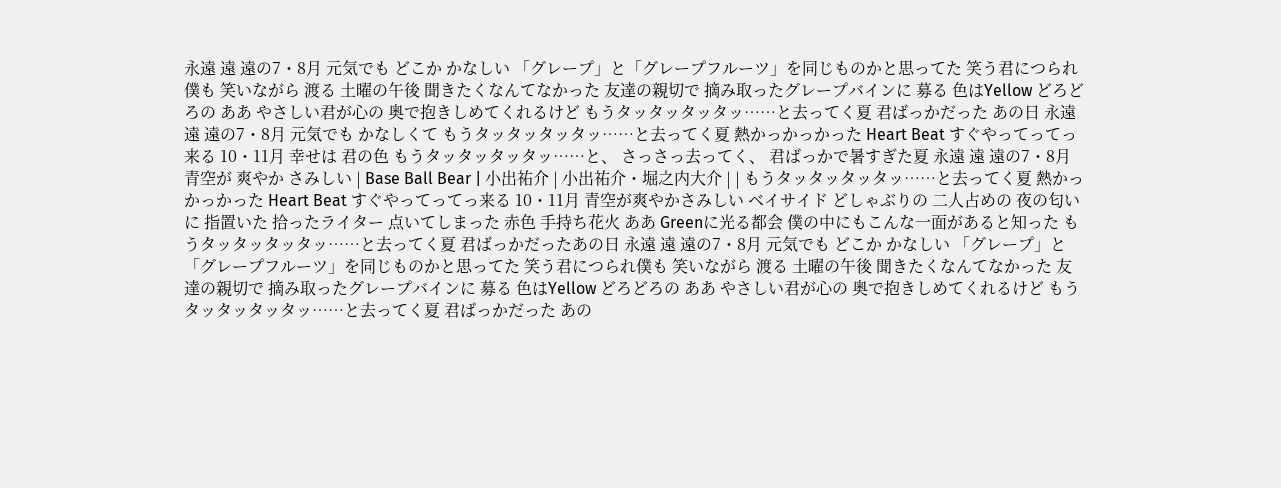永遠 遠 遠の7・8月 元気でも どこか かなしい 「グレープ」と「グレープフルーツ」を同じものかと思ってた 笑う君につられ僕も 笑いながら 渡る 土曜の午後 聞きたくなんてなかった 友達の親切で 摘み取ったグレープバインに 募る 色はYellow どろどろの ああ やさしい君が心の 奥で抱きしめてくれるけど もうタッタッタッタッ……と去ってく夏 君ばっかだった あの日 永遠 遠 遠の7・8月 元気でも かなしくて もうタッタッタッタッ……と去ってく夏 熱かっかっかった Heart Beat すぐやってってっ来る 10・11月 幸せは 君の色 もうタッタッタッタッ……と、 さっさっ去ってく、 君ばっかで暑すぎた夏 永遠 遠 遠の7・8月 青空が 爽やか さみしい | Base Ball Bear | 小出祐介 | 小出祐介・堀之内大介 | | もうタッタッタッタッ……と去ってく夏 熱かっかっかった Heart Beat すぐやってってっ来る 10・11月 青空が爽やかさみしい ベイサイド どしゃぶりの 二人占めの 夜の匂いに 指置いた 拾ったライター 点いてしまった 赤色 手持ち花火 ああ Greenに光る都会 僕の中にもこんな一面があると知った もうタッタッタッタッ……と去ってく夏 君ばっかだったあの日 永遠 遠 遠の7・8月 元気でも どこか かなしい 「グレープ」と「グレープフルーツ」を同じものかと思ってた 笑う君につられ僕も 笑いながら 渡る 土曜の午後 聞きたくなんてなかった 友達の親切で 摘み取ったグレープバインに 募る 色はYellow どろどろの ああ やさしい君が心の 奥で抱きしめてくれるけど もうタッタッタッタッ……と去ってく夏 君ばっかだった あの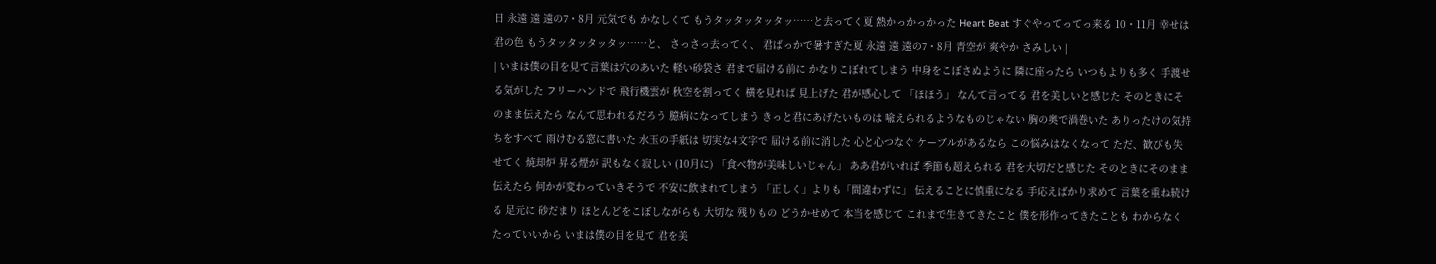日 永遠 遠 遠の7・8月 元気でも かなしくて もうタッタッタッタッ……と去ってく夏 熱かっかっかった Heart Beat すぐやってってっ来る 10・11月 幸せは 君の色 もうタッタッタッタッ……と、 さっさっ去ってく、 君ばっかで暑すぎた夏 永遠 遠 遠の7・8月 青空が 爽やか さみしい |
| いまは僕の目を見て言葉は穴のあいた 軽い砂袋さ 君まで届ける前に かなりこぼれてしまう 中身をこぼさぬように 隣に座ったら いつもよりも多く 手渡せる気がした フリーハンドで 飛行機雲が 秋空を割ってく 横を見れば 見上げた 君が感心して 「ほほう」 なんて言ってる 君を美しいと感じた そのときにそのまま伝えたら なんて思われるだろう 臆病になってしまう きっと君にあげたいものは 喩えられるようなものじゃない 胸の奥で渦巻いた ありったけの気持ちをすべて 雨けむる窓に書いた 水玉の手紙は 切実な4文字で 届ける前に消した 心と心つなぐ ケーブルがあるなら この悩みはなくなって ただ、歓びも失せてく 焼却炉 昇る煙が 訳もなく寂しい (10月に) 「食べ物が美味しいじゃん」 ああ君がいれば 季節も超えられる 君を大切だと感じた そのときにそのまま伝えたら 何かが変わっていきそうで 不安に飲まれてしまう 「正しく」よりも「間違わずに」 伝えることに慎重になる 手応えばかり求めて 言葉を重ね続ける 足元に 砂だまり ほとんどをこぼしながらも 大切な 残りもの どうかせめて 本当を感じて これまで生きてきたこと 僕を形作ってきたことも わからなくたっていいから いまは僕の目を見て 君を美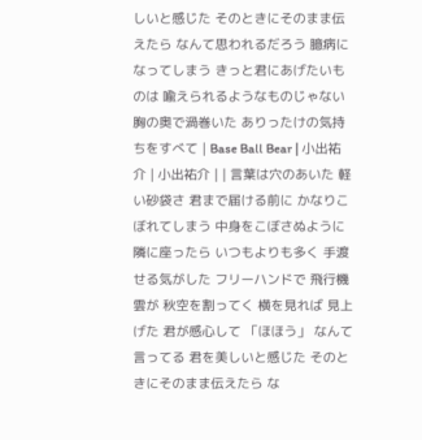しいと感じた そのときにそのまま伝えたら なんて思われるだろう 臆病になってしまう きっと君にあげたいものは 喩えられるようなものじゃない 胸の奥で渦巻いた ありったけの気持ちをすべて | Base Ball Bear | 小出祐介 | 小出祐介 | | 言葉は穴のあいた 軽い砂袋さ 君まで届ける前に かなりこぼれてしまう 中身をこぼさぬように 隣に座ったら いつもよりも多く 手渡せる気がした フリーハンドで 飛行機雲が 秋空を割ってく 横を見れば 見上げた 君が感心して 「ほほう」 なんて言ってる 君を美しいと感じた そのときにそのまま伝えたら な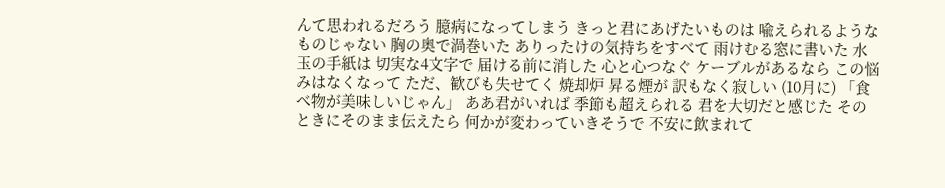んて思われるだろう 臆病になってしまう きっと君にあげたいものは 喩えられるようなものじゃない 胸の奥で渦巻いた ありったけの気持ちをすべて 雨けむる窓に書いた 水玉の手紙は 切実な4文字で 届ける前に消した 心と心つなぐ ケーブルがあるなら この悩みはなくなって ただ、歓びも失せてく 焼却炉 昇る煙が 訳もなく寂しい (10月に) 「食べ物が美味しいじゃん」 ああ君がいれば 季節も超えられる 君を大切だと感じた そのときにそのまま伝えたら 何かが変わっていきそうで 不安に飲まれて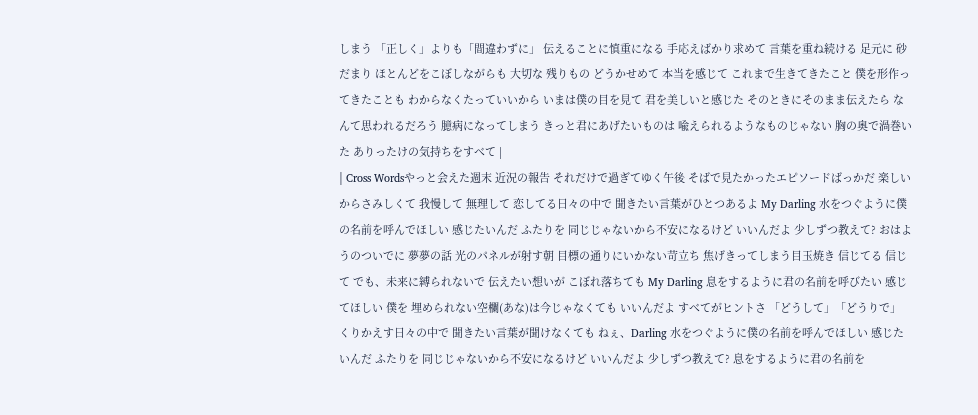しまう 「正しく」よりも「間違わずに」 伝えることに慎重になる 手応えばかり求めて 言葉を重ね続ける 足元に 砂だまり ほとんどをこぼしながらも 大切な 残りもの どうかせめて 本当を感じて これまで生きてきたこと 僕を形作ってきたことも わからなくたっていいから いまは僕の目を見て 君を美しいと感じた そのときにそのまま伝えたら なんて思われるだろう 臆病になってしまう きっと君にあげたいものは 喩えられるようなものじゃない 胸の奥で渦巻いた ありったけの気持ちをすべて |
| Cross Wordsやっと会えた週末 近況の報告 それだけで過ぎてゆく午後 そばで見たかったエピソードばっかだ 楽しいからさみしくて 我慢して 無理して 恋してる日々の中で 聞きたい言葉がひとつあるよ My Darling 水をつぐように僕の名前を呼んでほしい 感じたいんだ ふたりを 同じじゃないから不安になるけど いいんだよ 少しずつ教えて? おはようのついでに 夢夢の話 光のパネルが射す朝 目標の通りにいかない苛立ち 焦げきってしまう目玉焼き 信じてる 信じて でも、未来に縛られないで 伝えたい想いが こぼれ落ちても My Darling 息をするように君の名前を呼びたい 感じてほしい 僕を 埋められない空欄(あな)は今じゃなくても いいんだよ すべてがヒントさ 「どうして」「どうりで」 くりかえす日々の中で 聞きたい言葉が聞けなくても ねぇ、Darling 水をつぐように僕の名前を呼んでほしい 感じたいんだ ふたりを 同じじゃないから不安になるけど いいんだよ 少しずつ教えて? 息をするように君の名前を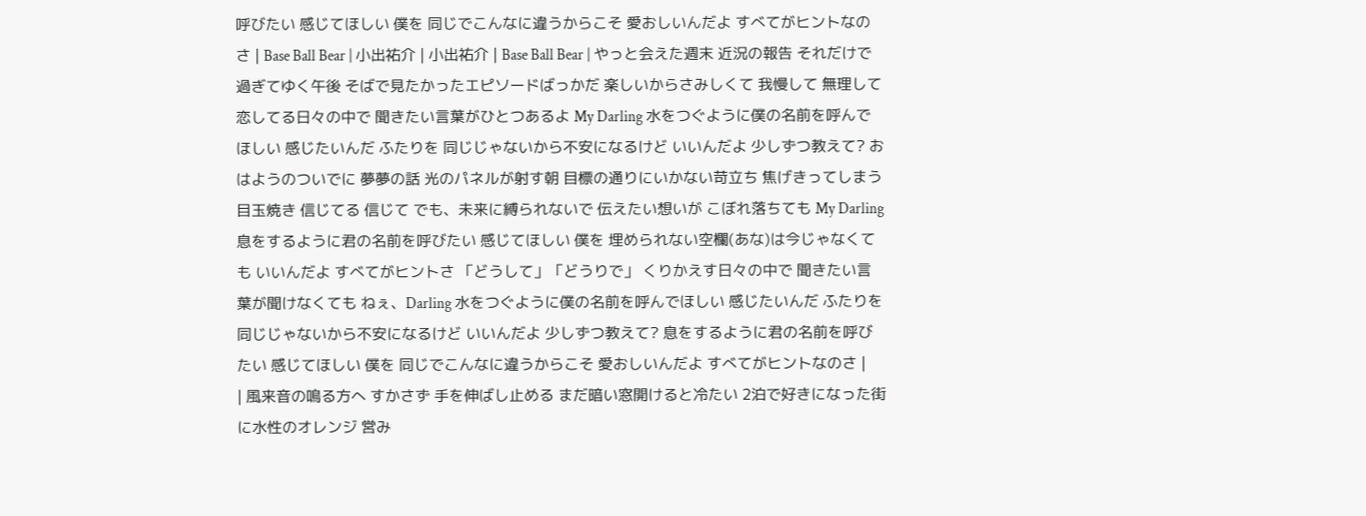呼びたい 感じてほしい 僕を 同じでこんなに違うからこそ 愛おしいんだよ すべてがヒントなのさ | Base Ball Bear | 小出祐介 | 小出祐介 | Base Ball Bear | やっと会えた週末 近況の報告 それだけで過ぎてゆく午後 そばで見たかったエピソードばっかだ 楽しいからさみしくて 我慢して 無理して 恋してる日々の中で 聞きたい言葉がひとつあるよ My Darling 水をつぐように僕の名前を呼んでほしい 感じたいんだ ふたりを 同じじゃないから不安になるけど いいんだよ 少しずつ教えて? おはようのついでに 夢夢の話 光のパネルが射す朝 目標の通りにいかない苛立ち 焦げきってしまう目玉焼き 信じてる 信じて でも、未来に縛られないで 伝えたい想いが こぼれ落ちても My Darling 息をするように君の名前を呼びたい 感じてほしい 僕を 埋められない空欄(あな)は今じゃなくても いいんだよ すべてがヒントさ 「どうして」「どうりで」 くりかえす日々の中で 聞きたい言葉が聞けなくても ねぇ、Darling 水をつぐように僕の名前を呼んでほしい 感じたいんだ ふたりを 同じじゃないから不安になるけど いいんだよ 少しずつ教えて? 息をするように君の名前を呼びたい 感じてほしい 僕を 同じでこんなに違うからこそ 愛おしいんだよ すべてがヒントなのさ |
| 風来音の鳴る方へ すかさず 手を伸ばし止める まだ暗い窓開けると冷たい 2泊で好きになった街に水性のオレンジ 営み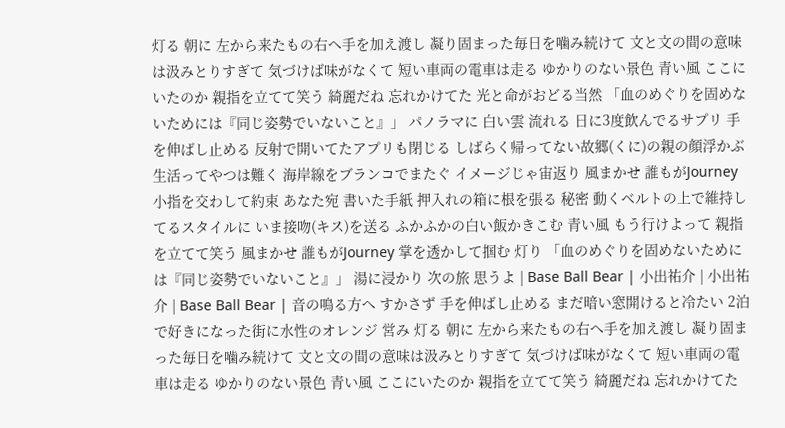灯る 朝に 左から来たもの右へ手を加え渡し 凝り固まった毎日を噛み続けて 文と文の間の意味は汲みとりすぎて 気づけば味がなくて 短い車両の電車は走る ゆかりのない景色 青い風 ここにいたのか 親指を立てて笑う 綺麗だね 忘れかけてた 光と命がおどる当然 「血のめぐりを固めないためには『同じ姿勢でいないこと』」 パノラマに 白い雲 流れる 日に3度飲んでるサプリ 手を伸ばし止める 反射で開いてたアプリも閉じる しばらく帰ってない故郷(くに)の親の顔浮かぶ 生活ってやつは難く 海岸線をブランコでまたぐ イメージじゃ宙返り 風まかせ 誰もがJourney 小指を交わして約束 あなた宛 書いた手紙 押入れの箱に根を張る 秘密 動くベルトの上で維持してるスタイルに いま接吻(キス)を送る ふかふかの白い飯かきこむ 青い風 もう行けよって 親指を立てて笑う 風まかせ 誰もがJourney 掌を透かして掴む 灯り 「血のめぐりを固めないためには『同じ姿勢でいないこと』」 湯に浸かり 次の旅 思うよ | Base Ball Bear | 小出祐介 | 小出祐介 | Base Ball Bear | 音の鳴る方へ すかさず 手を伸ばし止める まだ暗い窓開けると冷たい 2泊で好きになった街に水性のオレンジ 営み 灯る 朝に 左から来たもの右へ手を加え渡し 凝り固まった毎日を噛み続けて 文と文の間の意味は汲みとりすぎて 気づけば味がなくて 短い車両の電車は走る ゆかりのない景色 青い風 ここにいたのか 親指を立てて笑う 綺麗だね 忘れかけてた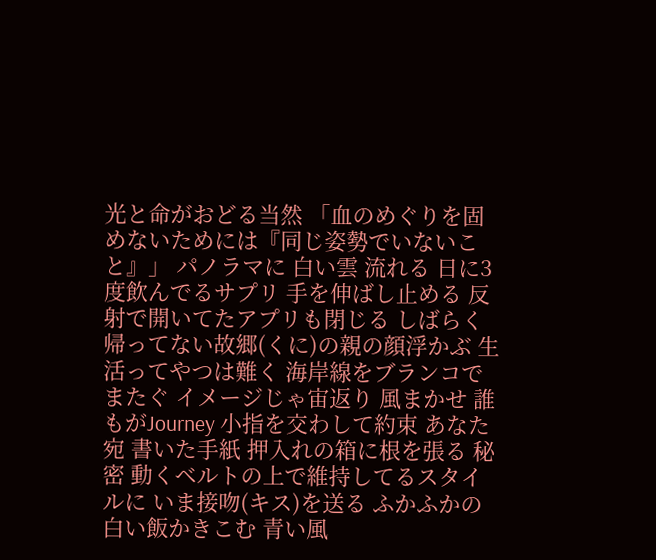光と命がおどる当然 「血のめぐりを固めないためには『同じ姿勢でいないこと』」 パノラマに 白い雲 流れる 日に3度飲んでるサプリ 手を伸ばし止める 反射で開いてたアプリも閉じる しばらく帰ってない故郷(くに)の親の顔浮かぶ 生活ってやつは難く 海岸線をブランコでまたぐ イメージじゃ宙返り 風まかせ 誰もがJourney 小指を交わして約束 あなた宛 書いた手紙 押入れの箱に根を張る 秘密 動くベルトの上で維持してるスタイルに いま接吻(キス)を送る ふかふかの白い飯かきこむ 青い風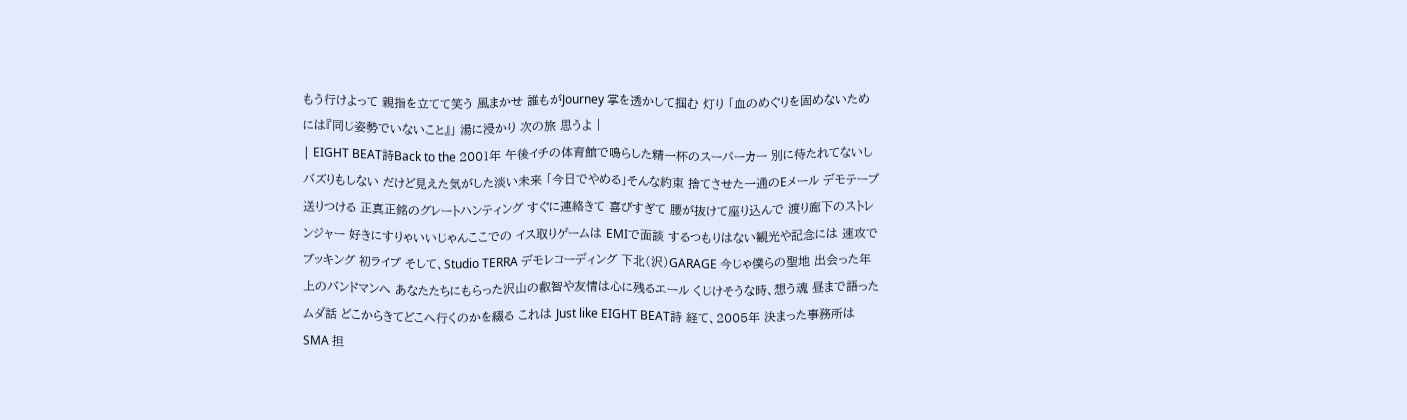もう行けよって 親指を立てて笑う 風まかせ 誰もがJourney 掌を透かして掴む 灯り 「血のめぐりを固めないためには『同じ姿勢でいないこと』」 湯に浸かり 次の旅 思うよ |
| EIGHT BEAT詩Back to the 2001年 午後イチの体育館で鳴らした精一杯のスーパーカー 別に待たれてないしバズりもしない だけど見えた気がした淡い未来 「今日でやめる」そんな約束 捨てさせた一通のEメール デモテープ 送りつける 正真正銘のグレートハンティング すぐに連絡きて 喜びすぎて 腰が抜けて座り込んで 渡り廊下のストレンジャー 好きにすりゃいいじゃんここでの イス取りゲームは EMIで面談 するつもりはない観光や記念には 速攻でブッキング 初ライブ そして、Studio TERRA デモレコーディング 下北(沢)GARAGE 今じゃ僕らの聖地 出会った年上のバンドマンへ あなたたちにもらった沢山の叡智や友情は心に残るエール くじけそうな時、想う魂 昼まで語ったムダ話 どこからきてどこへ行くのかを綴る これは Just like EIGHT BEAT詩 経て、2005年 決まった事務所はSMA 担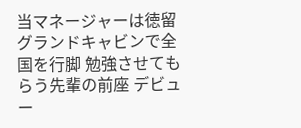当マネージャーは徳留 グランドキャビンで全国を行脚 勉強させてもらう先輩の前座 デビュー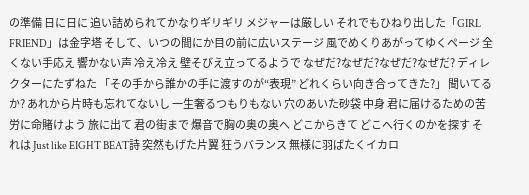の準備 日に日に 追い詰められてかなりギリギリ メジャーは厳しい それでもひねり出した「GIRL FRIEND」は金字塔 そして、いつの間にか目の前に広いステージ 風でめくりあがってゆくページ 全くない手応え 響かない声 冷え冷え 壁そびえ立ってるようで なぜだ?なぜだ?なぜだ?なぜだ? ディレクターにたずねた 「その手から誰かの手に渡すのが“表現” どれくらい向き合ってきた?」 聞いてるか? あれから片時も忘れてないし 一生奢るつもりもない 穴のあいた砂袋 中身 君に届けるための苦労に命賭けよう 旅に出て 君の街まで 爆音で胸の奥の奥へ どこからきて どこへ行くのかを探す それは Just like EIGHT BEAT詩 突然もげた片翼 狂うバランス 無様に羽ばたくイカロ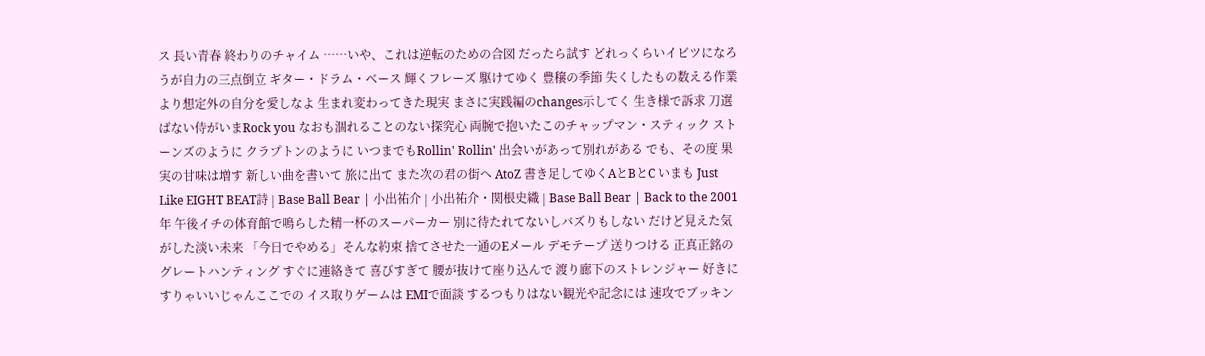ス 長い青春 終わりのチャイム ……いや、これは逆転のための合図 だったら試す どれっくらいイビツになろうが自力の三点倒立 ギター・ドラム・ベース 輝くフレーズ 駆けてゆく 豊穣の季節 失くしたもの数える作業より想定外の自分を愛しなよ 生まれ変わってきた現実 まさに実践編のchanges示してく 生き様で訴求 刀選ばない侍がいまRock you なおも涸れることのない探究心 両腕で抱いたこのチャップマン・スティック ストーンズのように クラプトンのように いつまでもRollin' Rollin' 出会いがあって別れがある でも、その度 果実の甘味は増す 新しい曲を書いて 旅に出て また次の君の街へ AtoZ 書き足してゆくAとBとC いまも Just Like EIGHT BEAT詩 | Base Ball Bear | 小出祐介 | 小出祐介・関根史織 | Base Ball Bear | Back to the 2001年 午後イチの体育館で鳴らした精一杯のスーパーカー 別に待たれてないしバズりもしない だけど見えた気がした淡い未来 「今日でやめる」そんな約束 捨てさせた一通のEメール デモテープ 送りつける 正真正銘のグレートハンティング すぐに連絡きて 喜びすぎて 腰が抜けて座り込んで 渡り廊下のストレンジャー 好きにすりゃいいじゃんここでの イス取りゲームは EMIで面談 するつもりはない観光や記念には 速攻でブッキン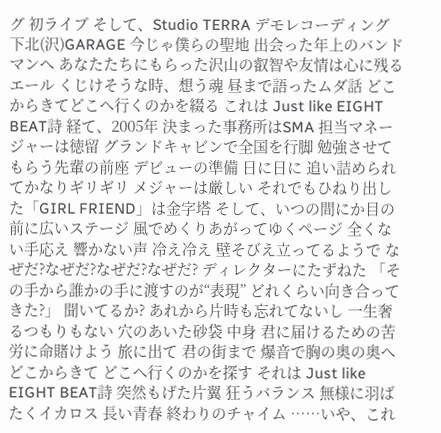グ 初ライブ そして、Studio TERRA デモレコーディング 下北(沢)GARAGE 今じゃ僕らの聖地 出会った年上のバンドマンへ あなたたちにもらった沢山の叡智や友情は心に残るエール くじけそうな時、想う魂 昼まで語ったムダ話 どこからきてどこへ行くのかを綴る これは Just like EIGHT BEAT詩 経て、2005年 決まった事務所はSMA 担当マネージャーは徳留 グランドキャビンで全国を行脚 勉強させてもらう先輩の前座 デビューの準備 日に日に 追い詰められてかなりギリギリ メジャーは厳しい それでもひねり出した「GIRL FRIEND」は金字塔 そして、いつの間にか目の前に広いステージ 風でめくりあがってゆくページ 全くない手応え 響かない声 冷え冷え 壁そびえ立ってるようで なぜだ?なぜだ?なぜだ?なぜだ? ディレクターにたずねた 「その手から誰かの手に渡すのが“表現” どれくらい向き合ってきた?」 聞いてるか? あれから片時も忘れてないし 一生奢るつもりもない 穴のあいた砂袋 中身 君に届けるための苦労に命賭けよう 旅に出て 君の街まで 爆音で胸の奥の奥へ どこからきて どこへ行くのかを探す それは Just like EIGHT BEAT詩 突然もげた片翼 狂うバランス 無様に羽ばたくイカロス 長い青春 終わりのチャイム ……いや、これ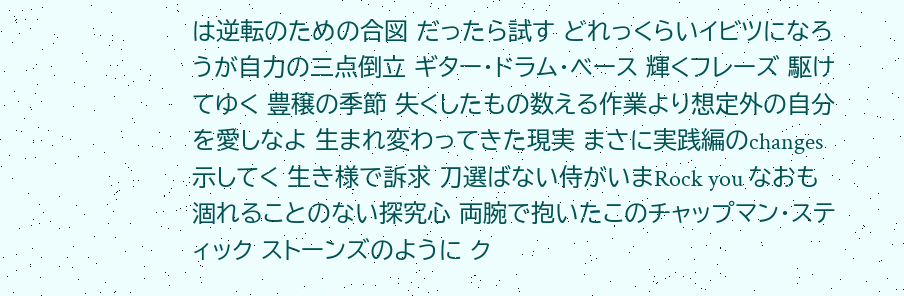は逆転のための合図 だったら試す どれっくらいイビツになろうが自力の三点倒立 ギター・ドラム・ベース 輝くフレーズ 駆けてゆく 豊穣の季節 失くしたもの数える作業より想定外の自分を愛しなよ 生まれ変わってきた現実 まさに実践編のchanges示してく 生き様で訴求 刀選ばない侍がいまRock you なおも涸れることのない探究心 両腕で抱いたこのチャップマン・スティック ストーンズのように ク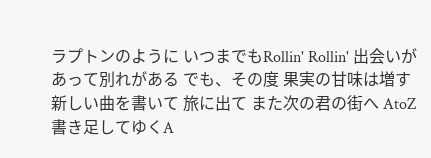ラプトンのように いつまでもRollin' Rollin' 出会いがあって別れがある でも、その度 果実の甘味は増す 新しい曲を書いて 旅に出て また次の君の街へ AtoZ 書き足してゆくA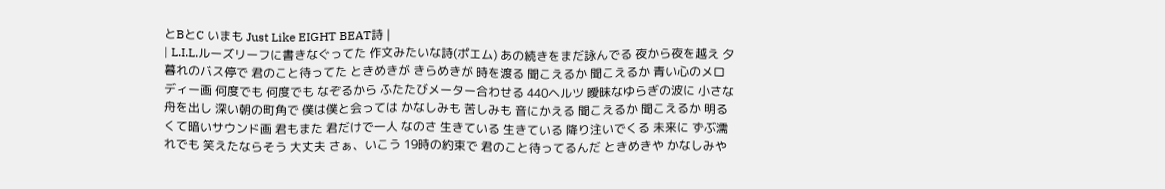とBとC いまも Just Like EIGHT BEAT詩 |
| L.I.L.ルーズリーフに書きなぐってた 作文みたいな詩(ポエム) あの続きをまだ詠んでる 夜から夜を越え 夕暮れのバス停で 君のこと待ってた ときめきが きらめきが 時を渡る 聞こえるか 聞こえるか 青い心のメロディー画 何度でも 何度でも なぞるから ふたたびメーター合わせる 440ヘルツ 曖昧なゆらぎの波に 小さな舟を出し 深い朝の町角で 僕は僕と会っては かなしみも 苦しみも 音にかえる 聞こえるか 聞こえるか 明るくて暗いサウンド画 君もまた 君だけで一人 なのさ 生きている 生きている 降り注いでくる 未来に ずぶ濡れでも 笑えたならそう 大丈夫 さぁ、いこう 19時の約束で 君のこと待ってるんだ ときめきや かなしみや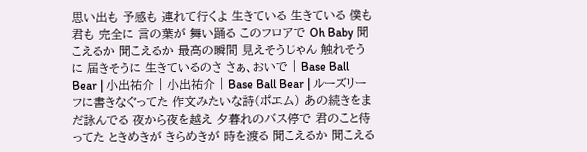思い出も 予感も 連れて行くよ 生きている 生きている 僕も君も 完全に 言の葉が 舞い踊る このフロアで Oh Baby 聞こえるか 聞こえるか 最高の瞬間 見えそうじゃん 触れそうに 届きそうに 生きているのさ さぁ、おいで | Base Ball Bear | 小出祐介 | 小出祐介 | Base Ball Bear | ルーズリーフに書きなぐってた 作文みたいな詩(ポエム) あの続きをまだ詠んでる 夜から夜を越え 夕暮れのバス停で 君のこと待ってた ときめきが きらめきが 時を渡る 聞こえるか 聞こえる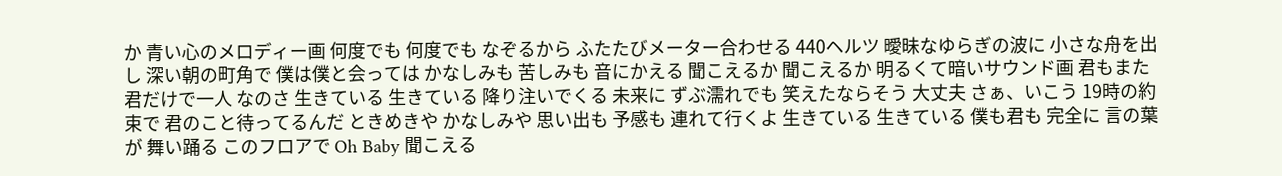か 青い心のメロディー画 何度でも 何度でも なぞるから ふたたびメーター合わせる 440ヘルツ 曖昧なゆらぎの波に 小さな舟を出し 深い朝の町角で 僕は僕と会っては かなしみも 苦しみも 音にかえる 聞こえるか 聞こえるか 明るくて暗いサウンド画 君もまた 君だけで一人 なのさ 生きている 生きている 降り注いでくる 未来に ずぶ濡れでも 笑えたならそう 大丈夫 さぁ、いこう 19時の約束で 君のこと待ってるんだ ときめきや かなしみや 思い出も 予感も 連れて行くよ 生きている 生きている 僕も君も 完全に 言の葉が 舞い踊る このフロアで Oh Baby 聞こえる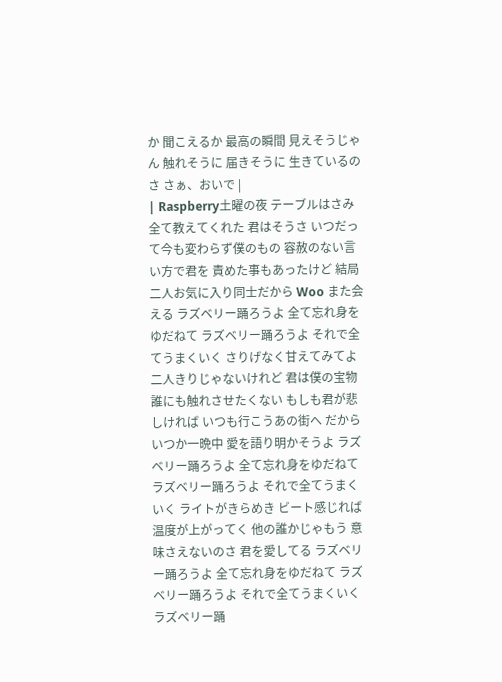か 聞こえるか 最高の瞬間 見えそうじゃん 触れそうに 届きそうに 生きているのさ さぁ、おいで |
| Raspberry土曜の夜 テーブルはさみ 全て教えてくれた 君はそうさ いつだって今も変わらず僕のもの 容赦のない言い方で君を 責めた事もあったけど 結局二人お気に入り同士だから Woo また会える ラズベリー踊ろうよ 全て忘れ身をゆだねて ラズベリー踊ろうよ それで全てうまくいく さりげなく甘えてみてよ 二人きりじゃないけれど 君は僕の宝物 誰にも触れさせたくない もしも君が悲しければ いつも行こうあの街へ だからいつか一晩中 愛を語り明かそうよ ラズベリー踊ろうよ 全て忘れ身をゆだねて ラズベリー踊ろうよ それで全てうまくいく ライトがきらめき ビート感じれば 温度が上がってく 他の誰かじゃもう 意味さえないのさ 君を愛してる ラズベリー踊ろうよ 全て忘れ身をゆだねて ラズベリー踊ろうよ それで全てうまくいく ラズベリー踊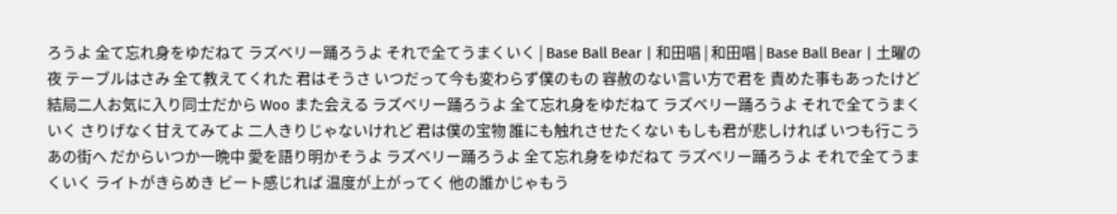ろうよ 全て忘れ身をゆだねて ラズベリー踊ろうよ それで全てうまくいく | Base Ball Bear | 和田唱 | 和田唱 | Base Ball Bear | 土曜の夜 テーブルはさみ 全て教えてくれた 君はそうさ いつだって今も変わらず僕のもの 容赦のない言い方で君を 責めた事もあったけど 結局二人お気に入り同士だから Woo また会える ラズベリー踊ろうよ 全て忘れ身をゆだねて ラズベリー踊ろうよ それで全てうまくいく さりげなく甘えてみてよ 二人きりじゃないけれど 君は僕の宝物 誰にも触れさせたくない もしも君が悲しければ いつも行こうあの街へ だからいつか一晩中 愛を語り明かそうよ ラズベリー踊ろうよ 全て忘れ身をゆだねて ラズベリー踊ろうよ それで全てうまくいく ライトがきらめき ビート感じれば 温度が上がってく 他の誰かじゃもう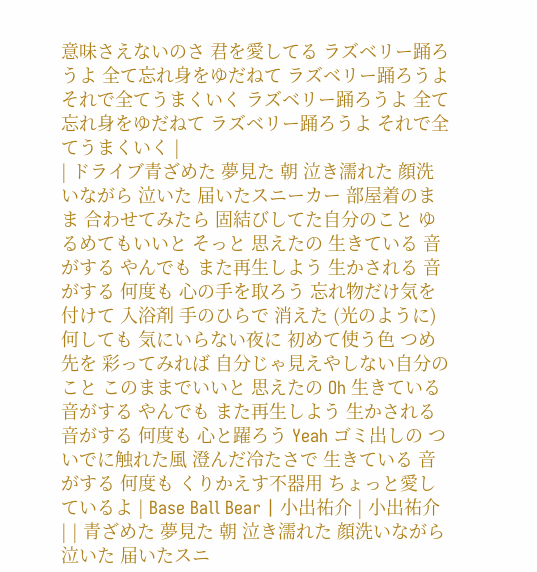意味さえないのさ 君を愛してる ラズベリー踊ろうよ 全て忘れ身をゆだねて ラズベリー踊ろうよ それで全てうまくいく ラズベリー踊ろうよ 全て忘れ身をゆだねて ラズベリー踊ろうよ それで全てうまくいく |
| ドライブ青ざめた 夢見た 朝 泣き濡れた 顔洗いながら 泣いた 届いたスニーカー 部屋着のまま 合わせてみたら 固結びしてた自分のこと ゆるめてもいいと そっと 思えたの 生きている 音がする やんでも また再生しよう 生かされる 音がする 何度も 心の手を取ろう 忘れ物だけ気を付けて 入浴剤 手のひらで 消えた (光のように) 何しても 気にいらない夜に 初めて使う色 つめ先を 彩ってみれば 自分じゃ見えやしない自分のこと このままでいいと 思えたの Oh 生きている 音がする やんでも また再生しよう 生かされる 音がする 何度も 心と躍ろう Yeah ゴミ出しの ついでに触れた風 澄んだ冷たさで 生きている 音がする 何度も くりかえす不器用 ちょっと愛しているよ | Base Ball Bear | 小出祐介 | 小出祐介 | | 青ざめた 夢見た 朝 泣き濡れた 顔洗いながら 泣いた 届いたスニ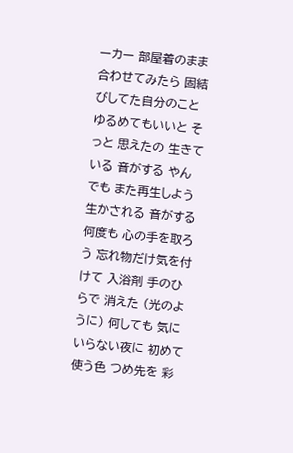ーカー 部屋着のまま 合わせてみたら 固結びしてた自分のこと ゆるめてもいいと そっと 思えたの 生きている 音がする やんでも また再生しよう 生かされる 音がする 何度も 心の手を取ろう 忘れ物だけ気を付けて 入浴剤 手のひらで 消えた (光のように) 何しても 気にいらない夜に 初めて使う色 つめ先を 彩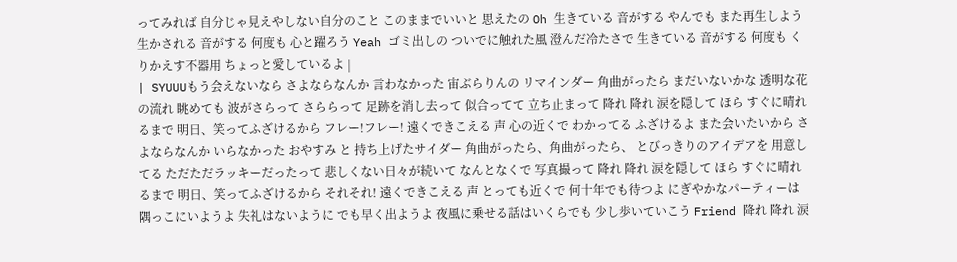ってみれば 自分じゃ見えやしない自分のこと このままでいいと 思えたの Oh 生きている 音がする やんでも また再生しよう 生かされる 音がする 何度も 心と躍ろう Yeah ゴミ出しの ついでに触れた風 澄んだ冷たさで 生きている 音がする 何度も くりかえす不器用 ちょっと愛しているよ |
| SYUUUもう会えないなら さよならなんか 言わなかった 宙ぶらりんの リマインダー 角曲がったら まだいないかな 透明な花の流れ 眺めても 波がさらって さららって 足跡を消し去って 似合ってて 立ち止まって 降れ 降れ 涙を隠して ほら すぐに晴れるまで 明日、笑ってふざけるから フレー!フレー! 遠くできこえる 声 心の近くで わかってる ふざけるよ また会いたいから さよならなんか いらなかった おやすみ と 持ち上げたサイダー 角曲がったら、角曲がったら、 とびっきりのアイデアを 用意してる ただただラッキーだったって 悲しくない日々が続いて なんとなくで 写真撮って 降れ 降れ 涙を隠して ほら すぐに晴れるまで 明日、笑ってふざけるから それそれ! 遠くできこえる 声 とっても近くで 何十年でも待つよ にぎやかなパーティーは隅っこにいようよ 失礼はないように でも早く出ようよ 夜風に乗せる話はいくらでも 少し歩いていこう Friend 降れ 降れ 涙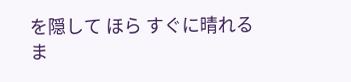を隠して ほら すぐに晴れるま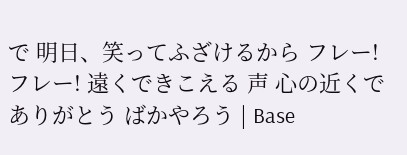で 明日、笑ってふざけるから フレー!フレー! 遠くできこえる 声 心の近くで ありがとう ばかやろう | Base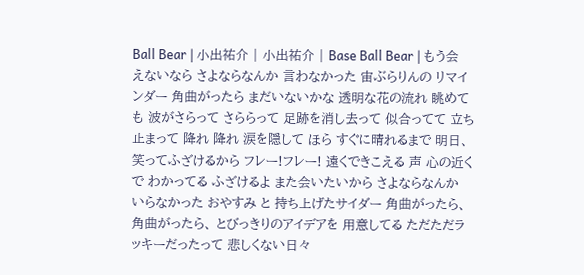Ball Bear | 小出祐介 | 小出祐介 | Base Ball Bear | もう会えないなら さよならなんか 言わなかった 宙ぶらりんの リマインダー 角曲がったら まだいないかな 透明な花の流れ 眺めても 波がさらって さららって 足跡を消し去って 似合ってて 立ち止まって 降れ 降れ 涙を隠して ほら すぐに晴れるまで 明日、笑ってふざけるから フレー!フレー! 遠くできこえる 声 心の近くで わかってる ふざけるよ また会いたいから さよならなんか いらなかった おやすみ と 持ち上げたサイダー 角曲がったら、角曲がったら、 とびっきりのアイデアを 用意してる ただただラッキーだったって 悲しくない日々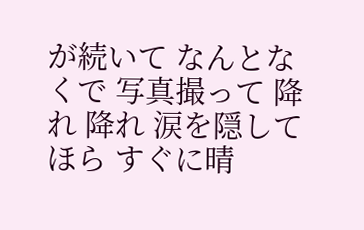が続いて なんとなくで 写真撮って 降れ 降れ 涙を隠して ほら すぐに晴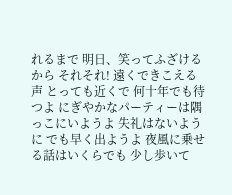れるまで 明日、笑ってふざけるから それそれ! 遠くできこえる 声 とっても近くで 何十年でも待つよ にぎやかなパーティーは隅っこにいようよ 失礼はないように でも早く出ようよ 夜風に乗せる話はいくらでも 少し歩いて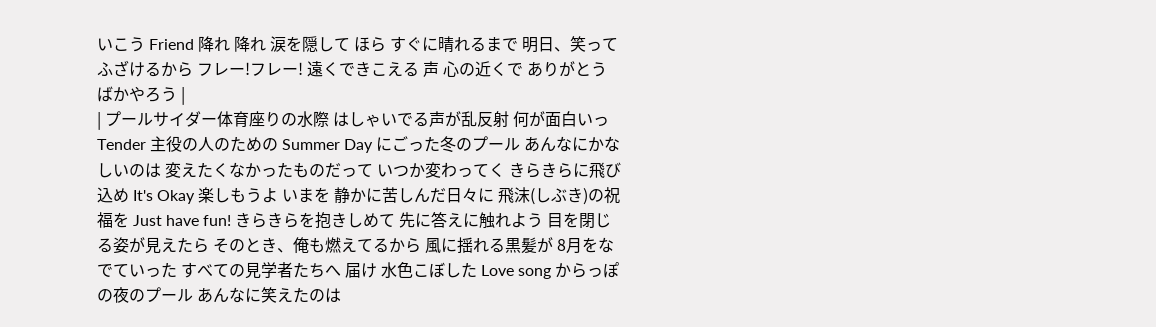いこう Friend 降れ 降れ 涙を隠して ほら すぐに晴れるまで 明日、笑ってふざけるから フレー!フレー! 遠くできこえる 声 心の近くで ありがとう ばかやろう |
| プールサイダー体育座りの水際 はしゃいでる声が乱反射 何が面白いっTender 主役の人のための Summer Day にごった冬のプール あんなにかなしいのは 変えたくなかったものだって いつか変わってく きらきらに飛び込め It's Okay 楽しもうよ いまを 静かに苦しんだ日々に 飛沫(しぶき)の祝福を Just have fun! きらきらを抱きしめて 先に答えに触れよう 目を閉じる姿が見えたら そのとき、俺も燃えてるから 風に揺れる黒髪が 8月をなでていった すべての見学者たちへ 届け 水色こぼした Love song からっぽの夜のプール あんなに笑えたのは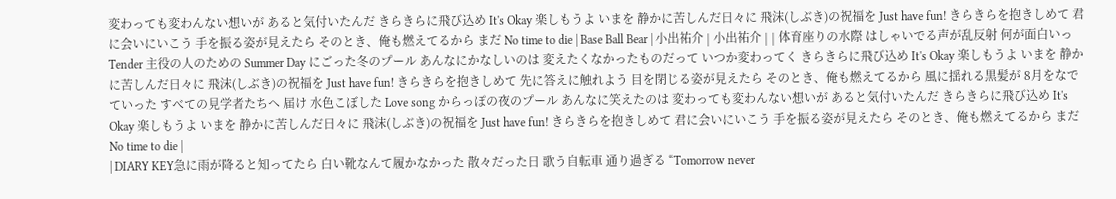変わっても変わんない想いが あると気付いたんだ きらきらに飛び込め It's Okay 楽しもうよ いまを 静かに苦しんだ日々に 飛沫(しぶき)の祝福を Just have fun! きらきらを抱きしめて 君に会いにいこう 手を振る姿が見えたら そのとき、俺も燃えてるから まだ No time to die | Base Ball Bear | 小出祐介 | 小出祐介 | | 体育座りの水際 はしゃいでる声が乱反射 何が面白いっTender 主役の人のための Summer Day にごった冬のプール あんなにかなしいのは 変えたくなかったものだって いつか変わってく きらきらに飛び込め It's Okay 楽しもうよ いまを 静かに苦しんだ日々に 飛沫(しぶき)の祝福を Just have fun! きらきらを抱きしめて 先に答えに触れよう 目を閉じる姿が見えたら そのとき、俺も燃えてるから 風に揺れる黒髪が 8月をなでていった すべての見学者たちへ 届け 水色こぼした Love song からっぽの夜のプール あんなに笑えたのは 変わっても変わんない想いが あると気付いたんだ きらきらに飛び込め It's Okay 楽しもうよ いまを 静かに苦しんだ日々に 飛沫(しぶき)の祝福を Just have fun! きらきらを抱きしめて 君に会いにいこう 手を振る姿が見えたら そのとき、俺も燃えてるから まだ No time to die |
| DIARY KEY急に雨が降ると知ってたら 白い靴なんて履かなかった 散々だった日 歌う自転車 通り過ぎる “Tomorrow never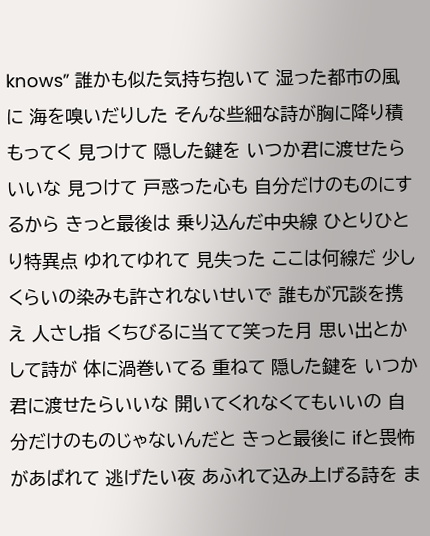knows” 誰かも似た気持ち抱いて 湿った都市の風に 海を嗅いだりした そんな些細な詩が胸に降り積もってく 見つけて 隠した鍵を いつか君に渡せたらいいな 見つけて 戸惑った心も 自分だけのものにするから きっと最後は 乗り込んだ中央線 ひとりひとり特異点 ゆれてゆれて 見失った ここは何線だ 少しくらいの染みも許されないせいで 誰もが冗談を携え 人さし指 くちびるに当てて笑った月 思い出とかして詩が 体に渦巻いてる 重ねて 隠した鍵を いつか君に渡せたらいいな 開いてくれなくてもいいの 自分だけのものじゃないんだと きっと最後に ifと畏怖があばれて 逃げたい夜 あふれて込み上げる詩を ま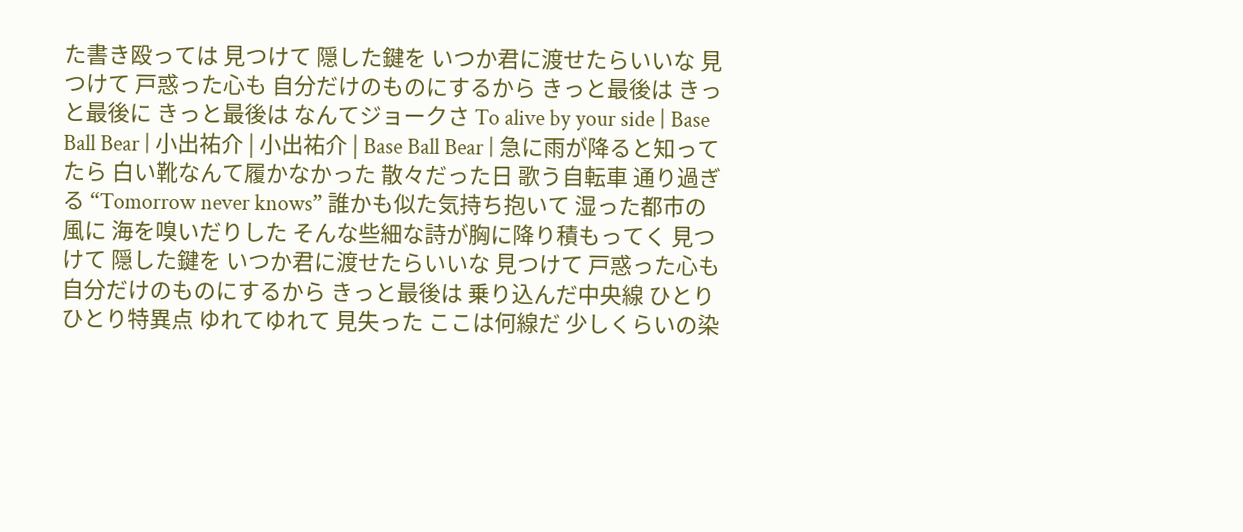た書き殴っては 見つけて 隠した鍵を いつか君に渡せたらいいな 見つけて 戸惑った心も 自分だけのものにするから きっと最後は きっと最後に きっと最後は なんてジョークさ To alive by your side | Base Ball Bear | 小出祐介 | 小出祐介 | Base Ball Bear | 急に雨が降ると知ってたら 白い靴なんて履かなかった 散々だった日 歌う自転車 通り過ぎる “Tomorrow never knows” 誰かも似た気持ち抱いて 湿った都市の風に 海を嗅いだりした そんな些細な詩が胸に降り積もってく 見つけて 隠した鍵を いつか君に渡せたらいいな 見つけて 戸惑った心も 自分だけのものにするから きっと最後は 乗り込んだ中央線 ひとりひとり特異点 ゆれてゆれて 見失った ここは何線だ 少しくらいの染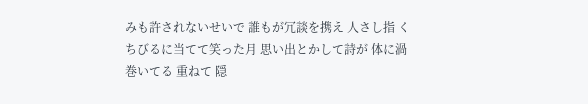みも許されないせいで 誰もが冗談を携え 人さし指 くちびるに当てて笑った月 思い出とかして詩が 体に渦巻いてる 重ねて 隠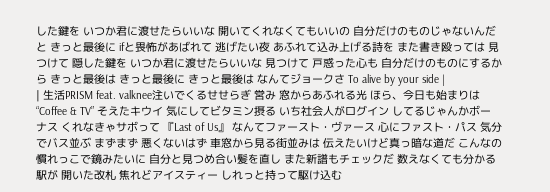した鍵を いつか君に渡せたらいいな 開いてくれなくてもいいの 自分だけのものじゃないんだと きっと最後に ifと畏怖があばれて 逃げたい夜 あふれて込み上げる詩を また書き殴っては 見つけて 隠した鍵を いつか君に渡せたらいいな 見つけて 戸惑った心も 自分だけのものにするから きっと最後は きっと最後に きっと最後は なんてジョークさ To alive by your side |
| 生活PRISM feat. valknee注いでくるせせらぎ 営み 窓からあふれる光 ほら、今日も始まりは “Coffee & TV” そえたキウイ 気にしてビタミン摂る いち社会人がログイン してるじゃんかボーナス くれなきゃサボって 『Last of Us』 なんてファースト・ヴァース 心にファスト・パス 気分でバス並ぶ まずまず 悪くないはず 車窓から見る街並みは 伝えたいけど真っ暗な道だ こんなの慣れっこで鏡みたいに 自分と見つめ合い髪を直し また新譜もチェックだ 数えなくても分かる駅が 開いた改札 焦れどアイスティー しれっと持って駆け込む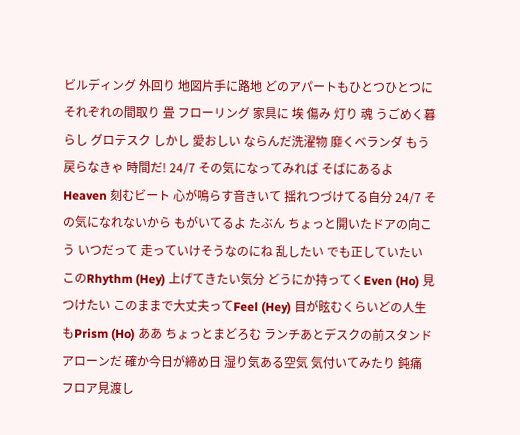ビルディング 外回り 地図片手に路地 どのアパートもひとつひとつに それぞれの間取り 畳 フローリング 家具に 埃 傷み 灯り 魂 うごめく暮らし グロテスク しかし 愛おしい ならんだ洗濯物 靡くベランダ もう戻らなきゃ 時間だ! 24/7 その気になってみれば そばにあるよHeaven 刻むビート 心が鳴らす音きいて 揺れつづけてる自分 24/7 その気になれないから もがいてるよ たぶん ちょっと開いたドアの向こう いつだって 走っていけそうなのにね 乱したい でも正していたい このRhythm (Hey) 上げてきたい気分 どうにか持ってくEven (Ho) 見つけたい このままで大丈夫ってFeel (Hey) 目が眩むくらいどの人生もPrism (Ho) ああ ちょっとまどろむ ランチあとデスクの前スタンドアローンだ 確か今日が締め日 湿り気ある空気 気付いてみたり 鈍痛 フロア見渡し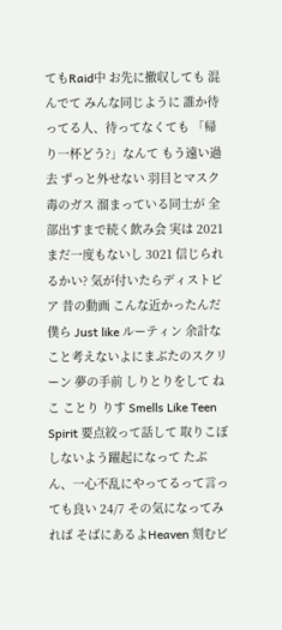てもRaid中 お先に撤収しても 混んでて みんな同じように 誰か待ってる人、待ってなくても 「帰り一杯どう?」なんて もう遠い過去 ずっと外せない 羽目とマスク 毒のガス 溜まっている同士が 全部出すまで続く飲み会 実は 2021 まだ一度もないし 3021 信じられるかい? 気が付いたらディストピア 昔の動画 こんな近かったんだ 僕ら Just like ルーティン 余計なこと考えないよにまぶたのスクリーン 夢の手前 しりとりをして ねこ ことり りす Smells Like Teen Spirit 要点絞って話して 取りこぼしないよう躍起になって たぶん、一心不乱にやってるって言っても良い 24/7 その気になってみれば そばにあるよHeaven 刻むビ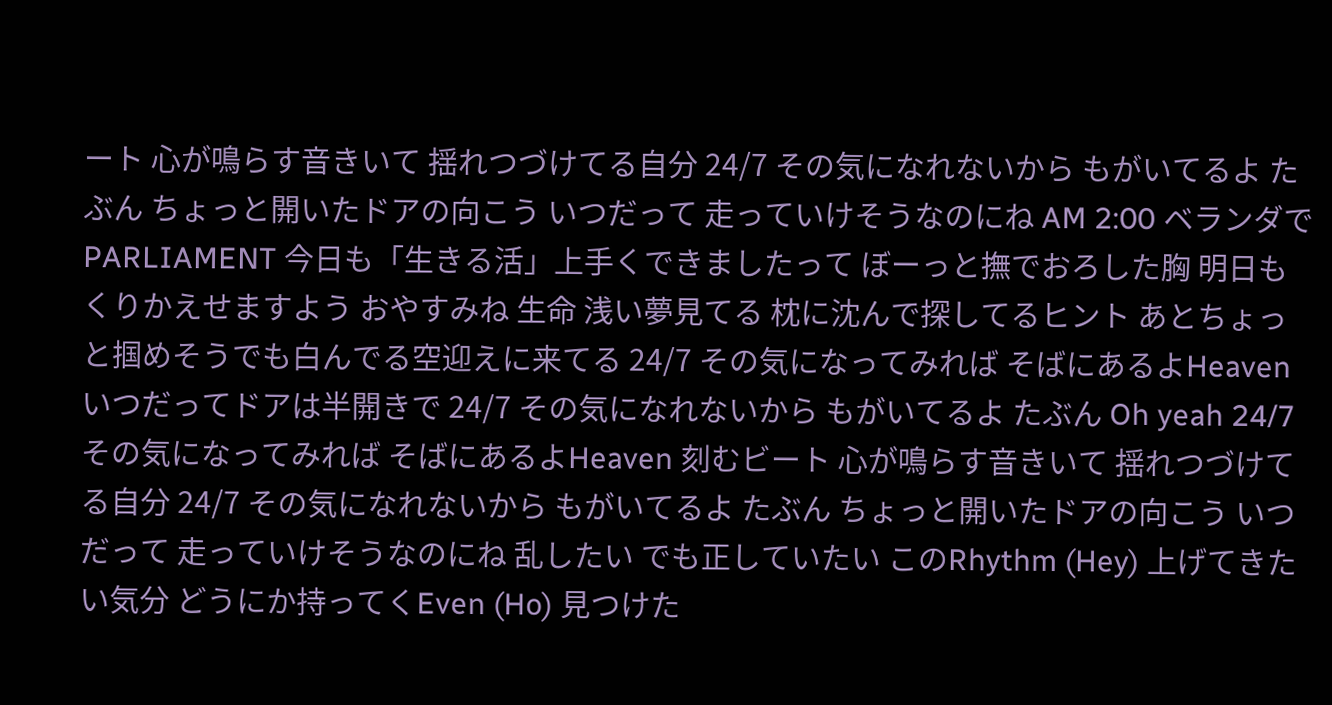ート 心が鳴らす音きいて 揺れつづけてる自分 24/7 その気になれないから もがいてるよ たぶん ちょっと開いたドアの向こう いつだって 走っていけそうなのにね AM 2:00 ベランダでPARLIAMENT 今日も「生きる活」上手くできましたって ぼーっと撫でおろした胸 明日もくりかえせますよう おやすみね 生命 浅い夢見てる 枕に沈んで探してるヒント あとちょっと掴めそうでも白んでる空迎えに来てる 24/7 その気になってみれば そばにあるよHeaven いつだってドアは半開きで 24/7 その気になれないから もがいてるよ たぶん Oh yeah 24/7 その気になってみれば そばにあるよHeaven 刻むビート 心が鳴らす音きいて 揺れつづけてる自分 24/7 その気になれないから もがいてるよ たぶん ちょっと開いたドアの向こう いつだって 走っていけそうなのにね 乱したい でも正していたい このRhythm (Hey) 上げてきたい気分 どうにか持ってくEven (Ho) 見つけた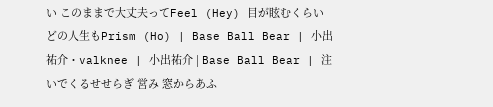い このままで大丈夫ってFeel (Hey) 目が眩むくらいどの人生もPrism (Ho) | Base Ball Bear | 小出祐介・valknee | 小出祐介 | Base Ball Bear | 注いでくるせせらぎ 営み 窓からあふ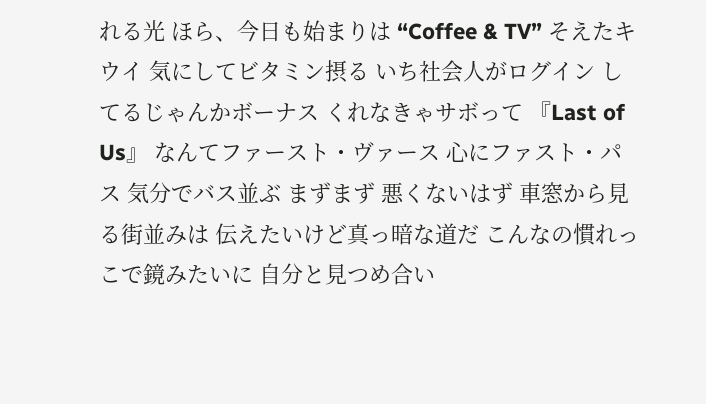れる光 ほら、今日も始まりは “Coffee & TV” そえたキウイ 気にしてビタミン摂る いち社会人がログイン してるじゃんかボーナス くれなきゃサボって 『Last of Us』 なんてファースト・ヴァース 心にファスト・パス 気分でバス並ぶ まずまず 悪くないはず 車窓から見る街並みは 伝えたいけど真っ暗な道だ こんなの慣れっこで鏡みたいに 自分と見つめ合い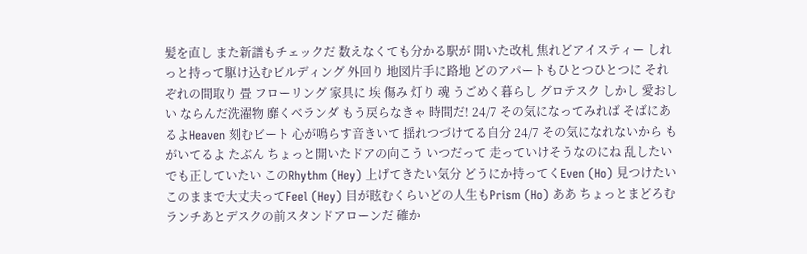髪を直し また新譜もチェックだ 数えなくても分かる駅が 開いた改札 焦れどアイスティー しれっと持って駆け込むビルディング 外回り 地図片手に路地 どのアパートもひとつひとつに それぞれの間取り 畳 フローリング 家具に 埃 傷み 灯り 魂 うごめく暮らし グロテスク しかし 愛おしい ならんだ洗濯物 靡くベランダ もう戻らなきゃ 時間だ! 24/7 その気になってみれば そばにあるよHeaven 刻むビート 心が鳴らす音きいて 揺れつづけてる自分 24/7 その気になれないから もがいてるよ たぶん ちょっと開いたドアの向こう いつだって 走っていけそうなのにね 乱したい でも正していたい このRhythm (Hey) 上げてきたい気分 どうにか持ってくEven (Ho) 見つけたい このままで大丈夫ってFeel (Hey) 目が眩むくらいどの人生もPrism (Ho) ああ ちょっとまどろむ ランチあとデスクの前スタンドアローンだ 確か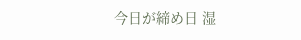今日が締め日 湿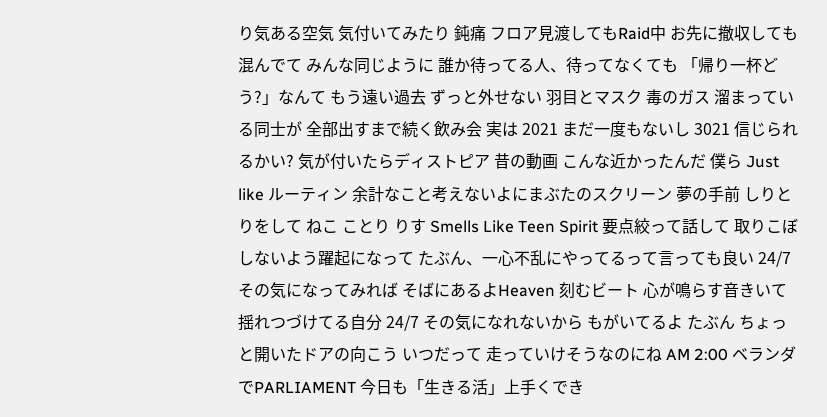り気ある空気 気付いてみたり 鈍痛 フロア見渡してもRaid中 お先に撤収しても 混んでて みんな同じように 誰か待ってる人、待ってなくても 「帰り一杯どう?」なんて もう遠い過去 ずっと外せない 羽目とマスク 毒のガス 溜まっている同士が 全部出すまで続く飲み会 実は 2021 まだ一度もないし 3021 信じられるかい? 気が付いたらディストピア 昔の動画 こんな近かったんだ 僕ら Just like ルーティン 余計なこと考えないよにまぶたのスクリーン 夢の手前 しりとりをして ねこ ことり りす Smells Like Teen Spirit 要点絞って話して 取りこぼしないよう躍起になって たぶん、一心不乱にやってるって言っても良い 24/7 その気になってみれば そばにあるよHeaven 刻むビート 心が鳴らす音きいて 揺れつづけてる自分 24/7 その気になれないから もがいてるよ たぶん ちょっと開いたドアの向こう いつだって 走っていけそうなのにね AM 2:00 ベランダでPARLIAMENT 今日も「生きる活」上手くでき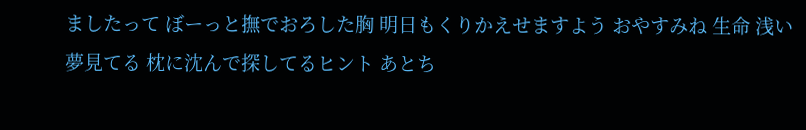ましたって ぼーっと撫でおろした胸 明日もくりかえせますよう おやすみね 生命 浅い夢見てる 枕に沈んで探してるヒント あとち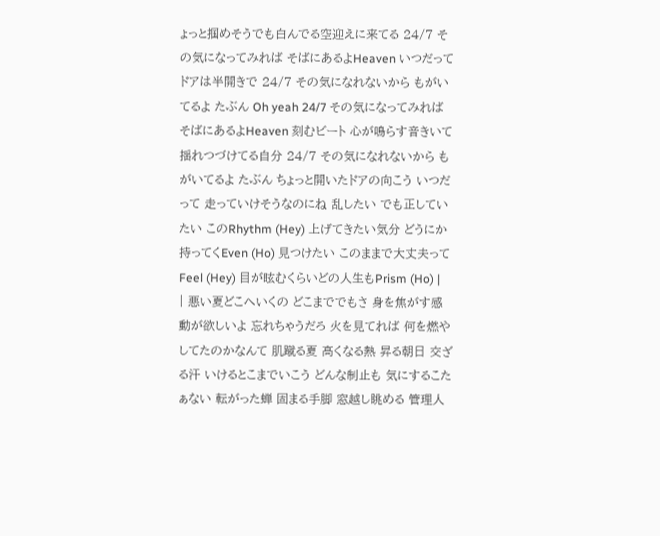ょっと掴めそうでも白んでる空迎えに来てる 24/7 その気になってみれば そばにあるよHeaven いつだってドアは半開きで 24/7 その気になれないから もがいてるよ たぶん Oh yeah 24/7 その気になってみれば そばにあるよHeaven 刻むビート 心が鳴らす音きいて 揺れつづけてる自分 24/7 その気になれないから もがいてるよ たぶん ちょっと開いたドアの向こう いつだって 走っていけそうなのにね 乱したい でも正していたい このRhythm (Hey) 上げてきたい気分 どうにか持ってくEven (Ho) 見つけたい このままで大丈夫ってFeel (Hey) 目が眩むくらいどの人生もPrism (Ho) |
| 悪い夏どこへいくの どこまででもさ 身を焦がす感動が欲しいよ 忘れちゃうだろ 火を見てれば 何を燃やしてたのかなんて 肌蹴る夏 高くなる熱 昇る朝日 交ざる汗 いけるとこまでいこう どんな制止も 気にするこたぁない 転がった蝉 固まる手脚 窓越し眺める 管理人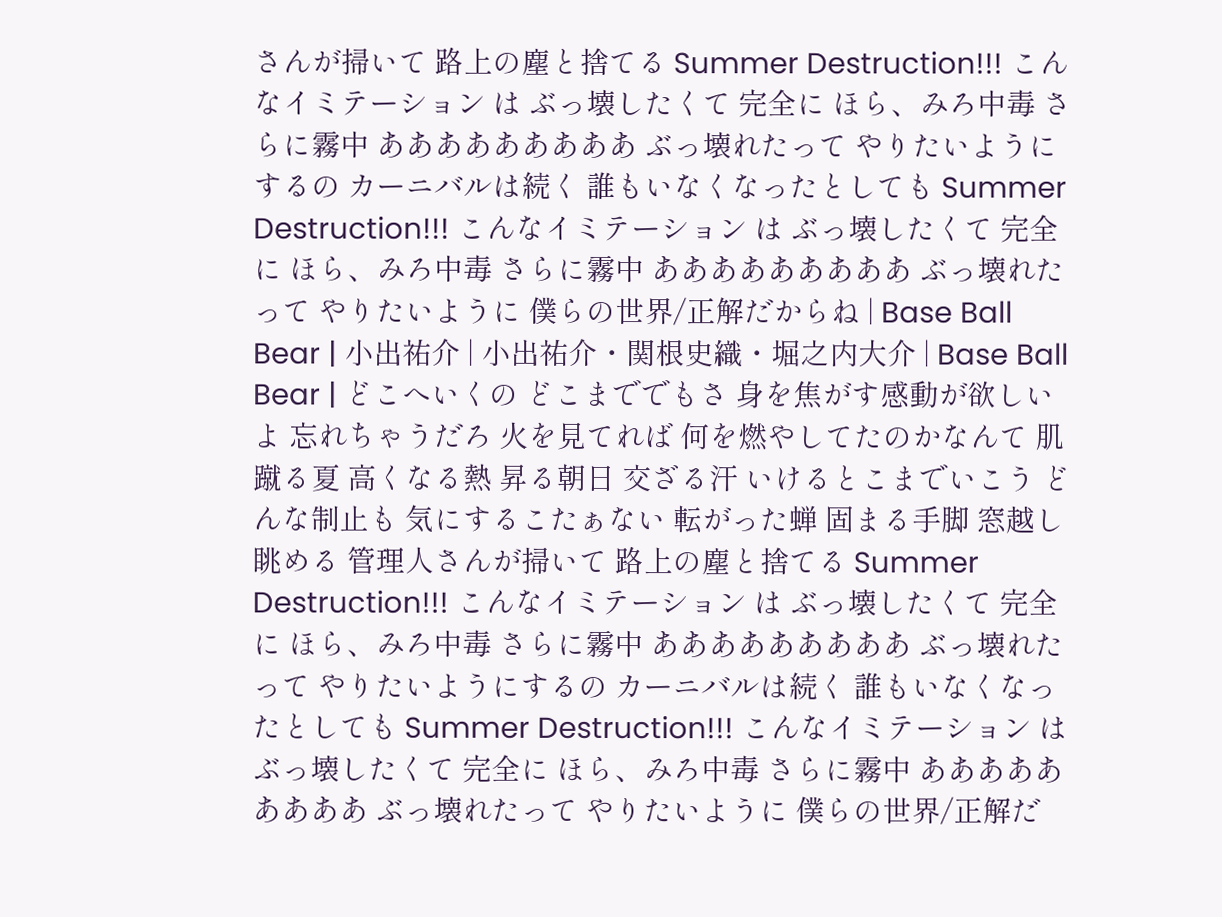さんが掃いて 路上の塵と捨てる Summer Destruction!!! こんなイミテーション は ぶっ壊したくて 完全に ほら、みろ中毒 さらに霧中 あああああああああ ぶっ壊れたって やりたいようにするの カーニバルは続く 誰もいなくなったとしても Summer Destruction!!! こんなイミテーション は ぶっ壊したくて 完全に ほら、みろ中毒 さらに霧中 あああああああああ ぶっ壊れたって やりたいように 僕らの世界/正解だからね | Base Ball Bear | 小出祐介 | 小出祐介・関根史織・堀之内大介 | Base Ball Bear | どこへいくの どこまででもさ 身を焦がす感動が欲しいよ 忘れちゃうだろ 火を見てれば 何を燃やしてたのかなんて 肌蹴る夏 高くなる熱 昇る朝日 交ざる汗 いけるとこまでいこう どんな制止も 気にするこたぁない 転がった蝉 固まる手脚 窓越し眺める 管理人さんが掃いて 路上の塵と捨てる Summer Destruction!!! こんなイミテーション は ぶっ壊したくて 完全に ほら、みろ中毒 さらに霧中 あああああああああ ぶっ壊れたって やりたいようにするの カーニバルは続く 誰もいなくなったとしても Summer Destruction!!! こんなイミテーション は ぶっ壊したくて 完全に ほら、みろ中毒 さらに霧中 あああああああああ ぶっ壊れたって やりたいように 僕らの世界/正解だ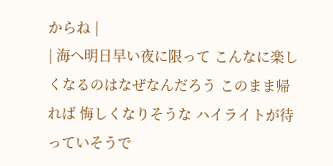からね |
| 海へ明日早い夜に限って こんなに楽しくなるのはなぜなんだろう このまま帰れば 悔しくなりそうな ハイライトが待っていそうで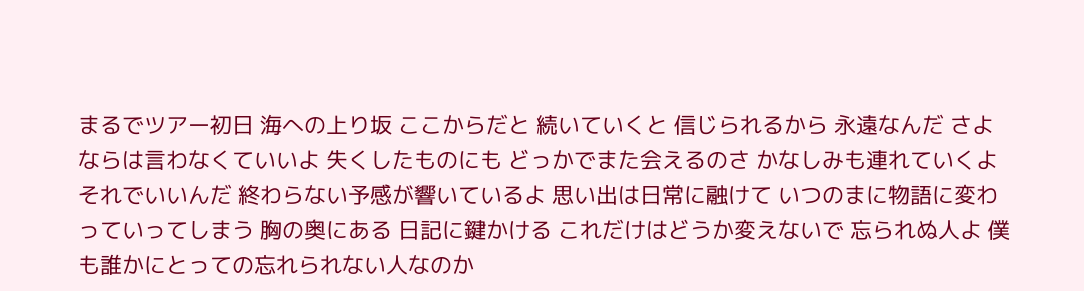まるでツアー初日 海への上り坂 ここからだと 続いていくと 信じられるから 永遠なんだ さよならは言わなくていいよ 失くしたものにも どっかでまた会えるのさ かなしみも連れていくよ それでいいんだ 終わらない予感が響いているよ 思い出は日常に融けて いつのまに物語に変わっていってしまう 胸の奥にある 日記に鍵かける これだけはどうか変えないで 忘られぬ人よ 僕も誰かにとっての忘れられない人なのか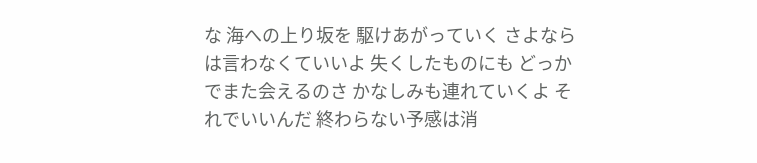な 海への上り坂を 駆けあがっていく さよならは言わなくていいよ 失くしたものにも どっかでまた会えるのさ かなしみも連れていくよ それでいいんだ 終わらない予感は消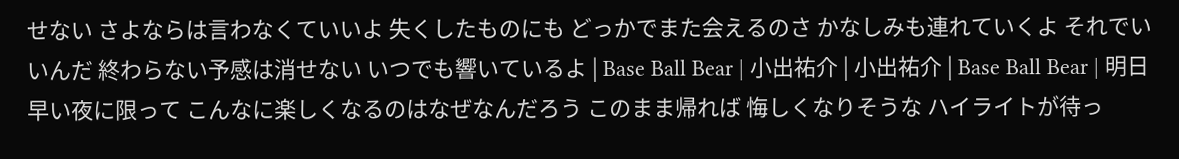せない さよならは言わなくていいよ 失くしたものにも どっかでまた会えるのさ かなしみも連れていくよ それでいいんだ 終わらない予感は消せない いつでも響いているよ | Base Ball Bear | 小出祐介 | 小出祐介 | Base Ball Bear | 明日早い夜に限って こんなに楽しくなるのはなぜなんだろう このまま帰れば 悔しくなりそうな ハイライトが待っ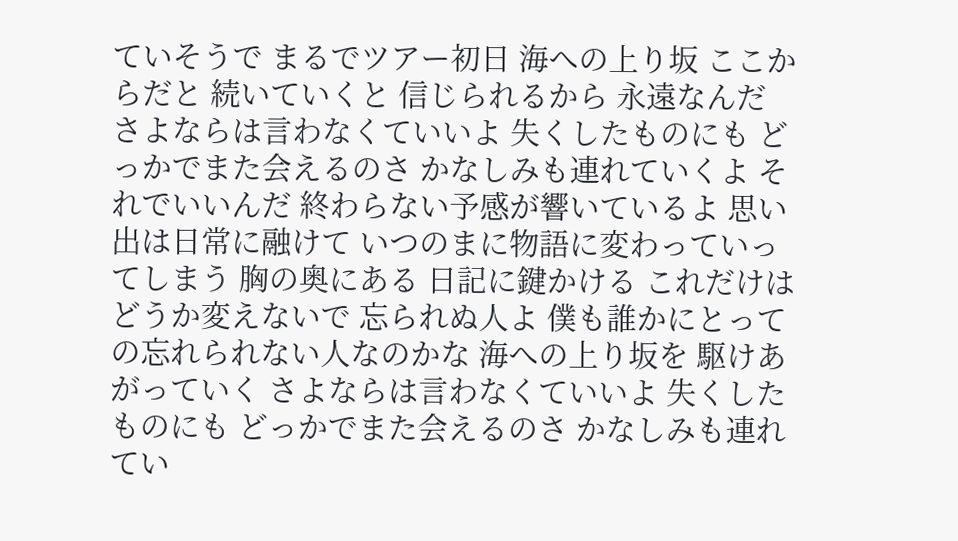ていそうで まるでツアー初日 海への上り坂 ここからだと 続いていくと 信じられるから 永遠なんだ さよならは言わなくていいよ 失くしたものにも どっかでまた会えるのさ かなしみも連れていくよ それでいいんだ 終わらない予感が響いているよ 思い出は日常に融けて いつのまに物語に変わっていってしまう 胸の奥にある 日記に鍵かける これだけはどうか変えないで 忘られぬ人よ 僕も誰かにとっての忘れられない人なのかな 海への上り坂を 駆けあがっていく さよならは言わなくていいよ 失くしたものにも どっかでまた会えるのさ かなしみも連れてい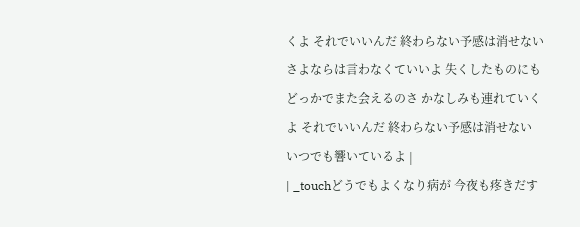くよ それでいいんだ 終わらない予感は消せない さよならは言わなくていいよ 失くしたものにも どっかでまた会えるのさ かなしみも連れていくよ それでいいんだ 終わらない予感は消せない いつでも響いているよ |
| _touchどうでもよくなり病が 今夜も疼きだす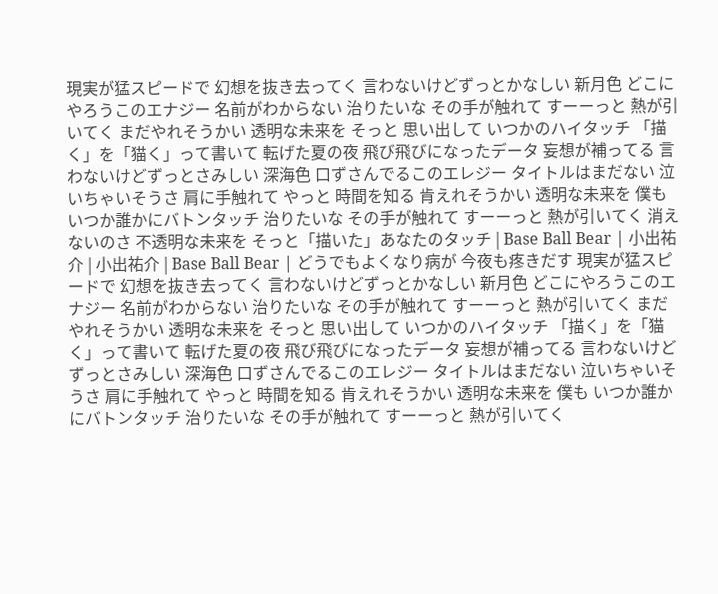現実が猛スピードで 幻想を抜き去ってく 言わないけどずっとかなしい 新月色 どこにやろうこのエナジー 名前がわからない 治りたいな その手が触れて すーーっと 熱が引いてく まだやれそうかい 透明な未来を そっと 思い出して いつかのハイタッチ 「描く」を「猫く」って書いて 転げた夏の夜 飛び飛びになったデータ 妄想が補ってる 言わないけどずっとさみしい 深海色 口ずさんでるこのエレジー タイトルはまだない 泣いちゃいそうさ 肩に手触れて やっと 時間を知る 肯えれそうかい 透明な未来を 僕も いつか誰かにバトンタッチ 治りたいな その手が触れて すーーっと 熱が引いてく 消えないのさ 不透明な未来を そっと「描いた」あなたのタッチ | Base Ball Bear | 小出祐介 | 小出祐介 | Base Ball Bear | どうでもよくなり病が 今夜も疼きだす 現実が猛スピードで 幻想を抜き去ってく 言わないけどずっとかなしい 新月色 どこにやろうこのエナジー 名前がわからない 治りたいな その手が触れて すーーっと 熱が引いてく まだやれそうかい 透明な未来を そっと 思い出して いつかのハイタッチ 「描く」を「猫く」って書いて 転げた夏の夜 飛び飛びになったデータ 妄想が補ってる 言わないけどずっとさみしい 深海色 口ずさんでるこのエレジー タイトルはまだない 泣いちゃいそうさ 肩に手触れて やっと 時間を知る 肯えれそうかい 透明な未来を 僕も いつか誰かにバトンタッチ 治りたいな その手が触れて すーーっと 熱が引いてく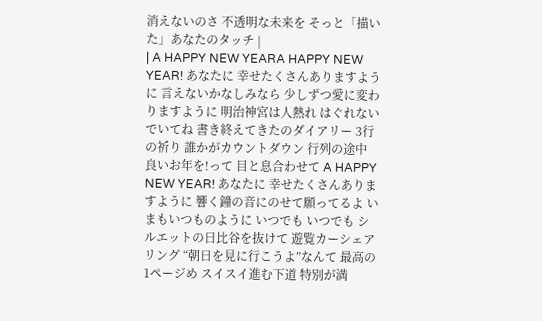消えないのさ 不透明な未来を そっと「描いた」あなたのタッチ |
| A HAPPY NEW YEARA HAPPY NEW YEAR! あなたに 幸せたくさんありますように 言えないかなしみなら 少しずつ愛に変わりますように 明治神宮は人熱れ はぐれないでいてね 書き終えてきたのダイアリー 3行の祈り 誰かがカウントダウン 行列の途中 良いお年を!って 目と息合わせて A HAPPY NEW YEAR! あなたに 幸せたくさんありますように 響く鐘の音にのせて願ってるよ いまもいつものように いつでも いつでも シルエットの日比谷を抜けて 遊覧カーシェアリング “朝日を見に行こうよ”なんて 最高の1ページめ スイスイ進む下道 特別が満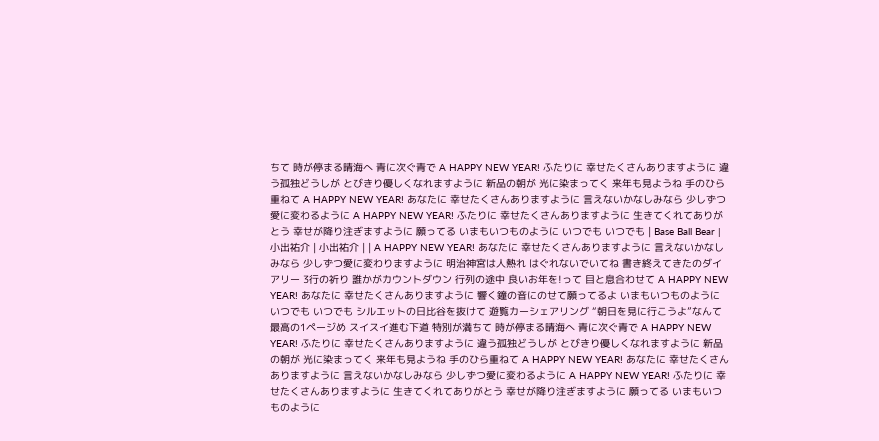ちて 時が停まる晴海へ 青に次ぐ青で A HAPPY NEW YEAR! ふたりに 幸せたくさんありますように 違う孤独どうしが とびきり優しくなれますように 新品の朝が 光に染まってく 来年も見ようね 手のひら重ねて A HAPPY NEW YEAR! あなたに 幸せたくさんありますように 言えないかなしみなら 少しずつ愛に変わるように A HAPPY NEW YEAR! ふたりに 幸せたくさんありますように 生きてくれてありがとう 幸せが降り注ぎますように 願ってる いまもいつものように いつでも いつでも | Base Ball Bear | 小出祐介 | 小出祐介 | | A HAPPY NEW YEAR! あなたに 幸せたくさんありますように 言えないかなしみなら 少しずつ愛に変わりますように 明治神宮は人熱れ はぐれないでいてね 書き終えてきたのダイアリー 3行の祈り 誰かがカウントダウン 行列の途中 良いお年を!って 目と息合わせて A HAPPY NEW YEAR! あなたに 幸せたくさんありますように 響く鐘の音にのせて願ってるよ いまもいつものように いつでも いつでも シルエットの日比谷を抜けて 遊覧カーシェアリング “朝日を見に行こうよ”なんて 最高の1ページめ スイスイ進む下道 特別が満ちて 時が停まる晴海へ 青に次ぐ青で A HAPPY NEW YEAR! ふたりに 幸せたくさんありますように 違う孤独どうしが とびきり優しくなれますように 新品の朝が 光に染まってく 来年も見ようね 手のひら重ねて A HAPPY NEW YEAR! あなたに 幸せたくさんありますように 言えないかなしみなら 少しずつ愛に変わるように A HAPPY NEW YEAR! ふたりに 幸せたくさんありますように 生きてくれてありがとう 幸せが降り注ぎますように 願ってる いまもいつものように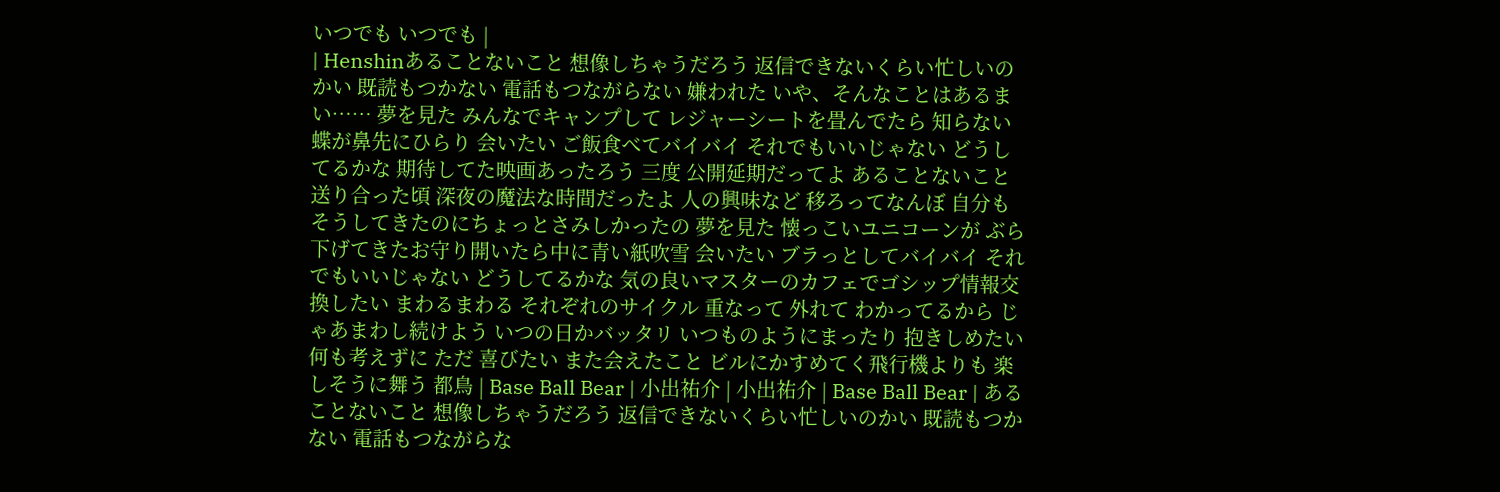いつでも いつでも |
| Henshinあることないこと 想像しちゃうだろう 返信できないくらい忙しいのかい 既読もつかない 電話もつながらない 嫌われた いや、そんなことはあるまい…… 夢を見た みんなでキャンプして レジャーシートを畳んでたら 知らない蝶が鼻先にひらり 会いたい ご飯食べてバイバイ それでもいいじゃない どうしてるかな 期待してた映画あったろう 三度 公開延期だってよ あることないこと 送り合った頃 深夜の魔法な時間だったよ 人の興味など 移ろってなんぼ 自分もそうしてきたのにちょっとさみしかったの 夢を見た 懐っこいユニコーンが ぶら下げてきたお守り開いたら中に青い紙吹雪 会いたい ブラっとしてバイバイ それでもいいじゃない どうしてるかな 気の良いマスターのカフェでゴシップ情報交換したい まわるまわる それぞれのサイクル 重なって 外れて わかってるから じゃあまわし続けよう いつの日かバッタリ いつものようにまったり 抱きしめたい 何も考えずに ただ 喜びたい また会えたこと ビルにかすめてく飛行機よりも 楽しそうに舞う 都鳥 | Base Ball Bear | 小出祐介 | 小出祐介 | Base Ball Bear | あることないこと 想像しちゃうだろう 返信できないくらい忙しいのかい 既読もつかない 電話もつながらな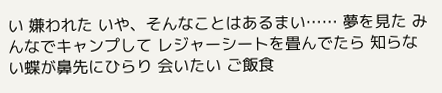い 嫌われた いや、そんなことはあるまい…… 夢を見た みんなでキャンプして レジャーシートを畳んでたら 知らない蝶が鼻先にひらり 会いたい ご飯食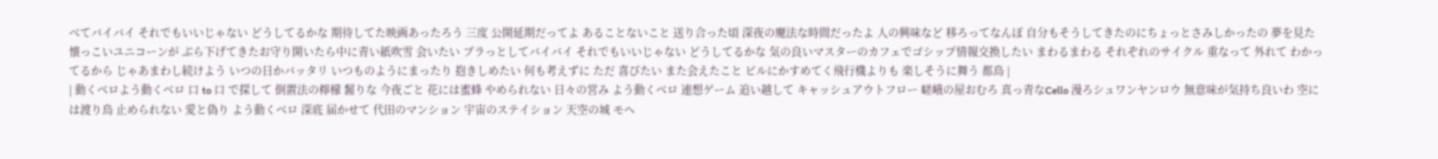べてバイバイ それでもいいじゃない どうしてるかな 期待してた映画あったろう 三度 公開延期だってよ あることないこと 送り合った頃 深夜の魔法な時間だったよ 人の興味など 移ろってなんぼ 自分もそうしてきたのにちょっとさみしかったの 夢を見た 懐っこいユニコーンが ぶら下げてきたお守り開いたら中に青い紙吹雪 会いたい ブラっとしてバイバイ それでもいいじゃない どうしてるかな 気の良いマスターのカフェでゴシップ情報交換したい まわるまわる それぞれのサイクル 重なって 外れて わかってるから じゃあまわし続けよう いつの日かバッタリ いつものようにまったり 抱きしめたい 何も考えずに ただ 喜びたい また会えたこと ビルにかすめてく飛行機よりも 楽しそうに舞う 都鳥 |
| 動くベロよう動くベロ 口 to 口 で探して 倒置法の檸檬 齧りな 今夜ごと 花には蜜蜂 やめられない 日々の営み よう動くベロ 連想ゲーム 追い越して キャッシュアウトフロー 嵯峨の屋おむろ 真っ青なCello 漫ろシュワンヤンロウ 無意味が気持ち良いわ 空には渡り鳥 止められない 愛と偽り よう動くベロ 深底 届かせて 代田のマンション 宇宙のステイション 天空の城 モヘ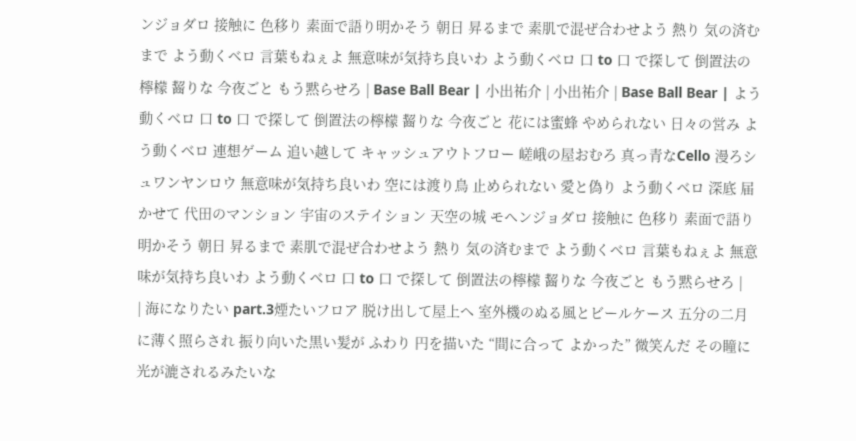ンジョダロ 接触に 色移り 素面で語り明かそう 朝日 昇るまで 素肌で混ぜ合わせよう 熱り 気の済むまで よう動くベロ 言葉もねぇよ 無意味が気持ち良いわ よう動くベロ 口 to 口 で探して 倒置法の檸檬 齧りな 今夜ごと もう黙らせろ | Base Ball Bear | 小出祐介 | 小出祐介 | Base Ball Bear | よう動くベロ 口 to 口 で探して 倒置法の檸檬 齧りな 今夜ごと 花には蜜蜂 やめられない 日々の営み よう動くベロ 連想ゲーム 追い越して キャッシュアウトフロー 嵯峨の屋おむろ 真っ青なCello 漫ろシュワンヤンロウ 無意味が気持ち良いわ 空には渡り鳥 止められない 愛と偽り よう動くベロ 深底 届かせて 代田のマンション 宇宙のステイション 天空の城 モヘンジョダロ 接触に 色移り 素面で語り明かそう 朝日 昇るまで 素肌で混ぜ合わせよう 熱り 気の済むまで よう動くベロ 言葉もねぇよ 無意味が気持ち良いわ よう動くベロ 口 to 口 で探して 倒置法の檸檬 齧りな 今夜ごと もう黙らせろ |
| 海になりたい part.3煙たいフロア 脱け出して屋上へ 室外機のぬる風とビールケース 五分の二月に薄く照らされ 振り向いた黒い髪が ふわり 円を描いた “間に合って よかった” 微笑んだ その瞳に 光が漉されるみたいな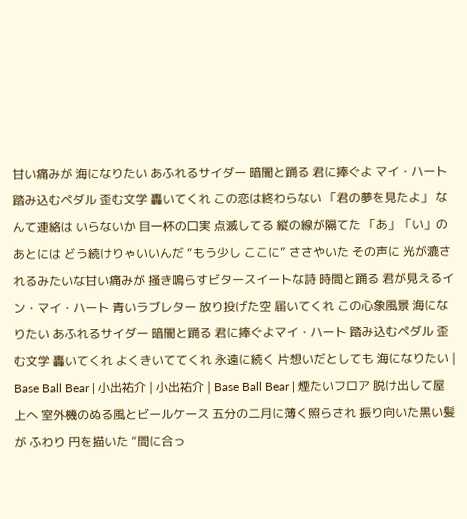甘い痛みが 海になりたい あふれるサイダー 暗闇と踊る 君に捧ぐよ マイ・ハート 踏み込むペダル 歪む文学 轟いてくれ この恋は終わらない 「君の夢を見たよ」 なんて連絡は いらないか 目一杯の口実 点滅してる 縦の線が隔てた 「あ」「い」のあとには どう続けりゃいいんだ “もう少し ここに” ささやいた その声に 光が漉されるみたいな甘い痛みが 掻き鳴らすビタースイートな詩 時間と踊る 君が見えるイン・マイ・ハート 青いラブレター 放り投げた空 届いてくれ この心象風景 海になりたい あふれるサイダー 暗闇と踊る 君に捧ぐよマイ・ハート 踏み込むペダル 歪む文学 轟いてくれ よくきいててくれ 永遠に続く 片想いだとしても 海になりたい | Base Ball Bear | 小出祐介 | 小出祐介 | Base Ball Bear | 煙たいフロア 脱け出して屋上へ 室外機のぬる風とビールケース 五分の二月に薄く照らされ 振り向いた黒い髪が ふわり 円を描いた “間に合っ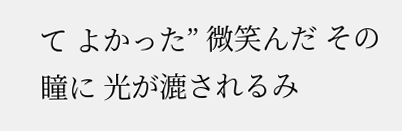て よかった” 微笑んだ その瞳に 光が漉されるみ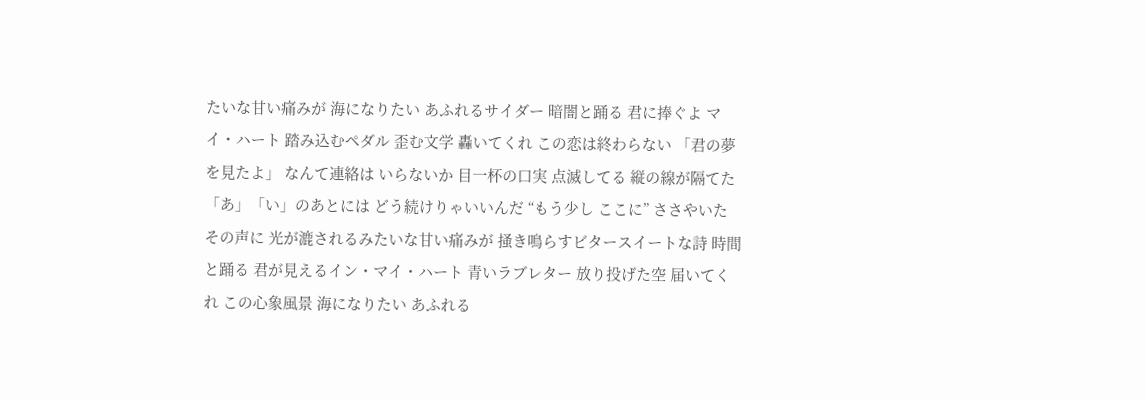たいな甘い痛みが 海になりたい あふれるサイダー 暗闇と踊る 君に捧ぐよ マイ・ハート 踏み込むペダル 歪む文学 轟いてくれ この恋は終わらない 「君の夢を見たよ」 なんて連絡は いらないか 目一杯の口実 点滅してる 縦の線が隔てた 「あ」「い」のあとには どう続けりゃいいんだ “もう少し ここに” ささやいた その声に 光が漉されるみたいな甘い痛みが 掻き鳴らすビタースイートな詩 時間と踊る 君が見えるイン・マイ・ハート 青いラブレター 放り投げた空 届いてくれ この心象風景 海になりたい あふれる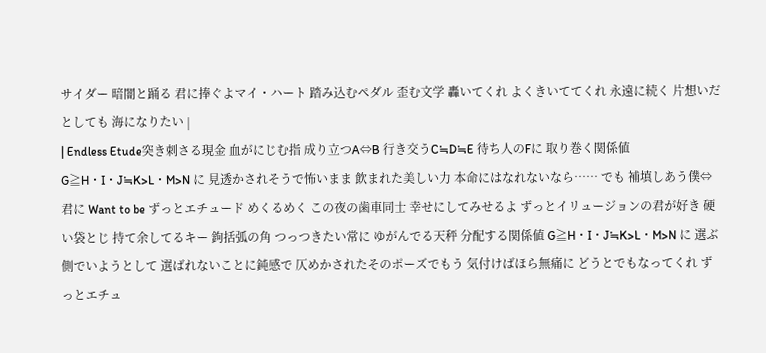サイダー 暗闇と踊る 君に捧ぐよマイ・ハート 踏み込むペダル 歪む文学 轟いてくれ よくきいててくれ 永遠に続く 片想いだとしても 海になりたい |
| Endless Etude突き刺さる現金 血がにじむ指 成り立つA⇔B 行き交うC≒D≒E 待ち人のFに 取り巻く関係値 G≧H・I・J≒K>L・M>N に 見透かされそうで怖いまま 飲まれた美しい力 本命にはなれないなら…… でも 補填しあう僕⇔君に Want to be ずっとエチュード めくるめく この夜の歯車同士 幸せにしてみせるよ ずっとイリュージョンの君が好き 硬い袋とじ 持て余してるキー 鉤括弧の角 つっつきたい常に ゆがんでる天秤 分配する関係値 G≧H・I・J≒K>L・M>N に 選ぶ側でいようとして 選ばれないことに鈍感で 仄めかされたそのポーズでもう 気付けばほら無痛に どうとでもなってくれ ずっとエチュ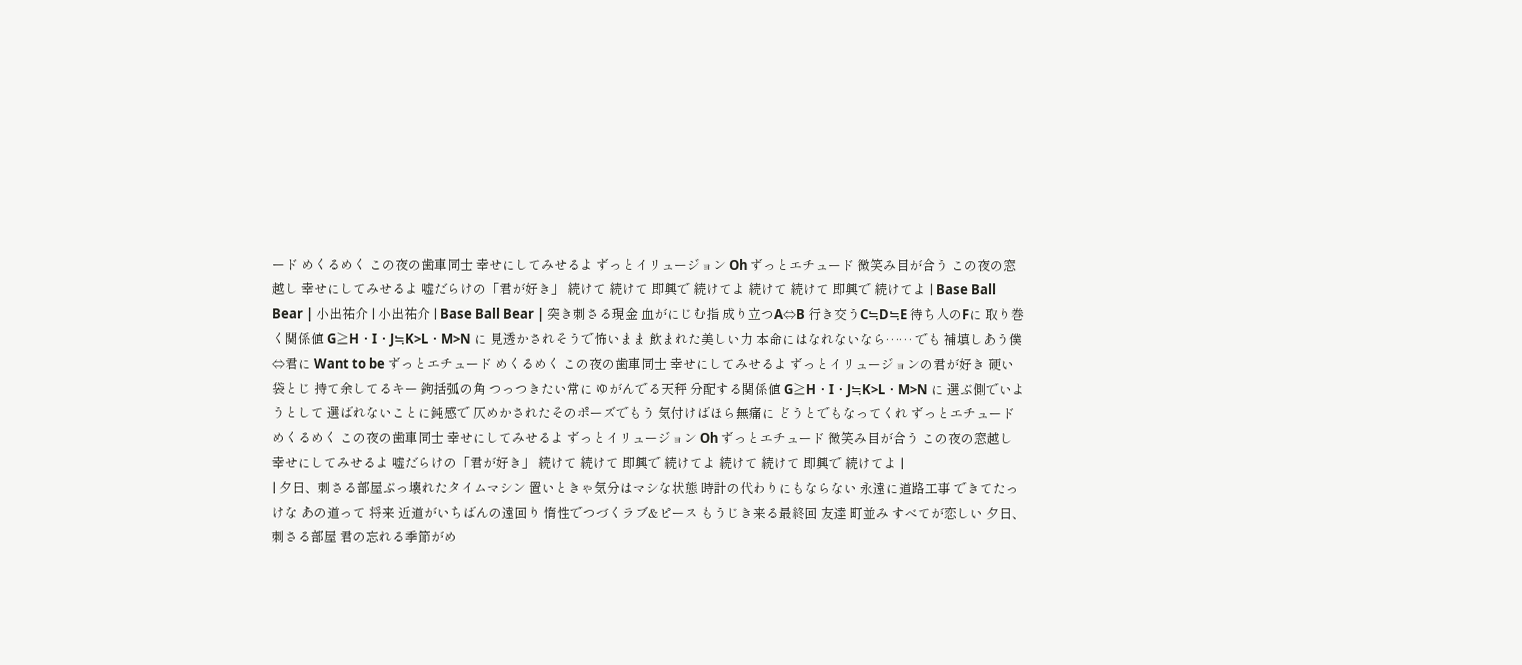ード めくるめく この夜の歯車同士 幸せにしてみせるよ ずっとイリュージョン Oh ずっとエチュード 微笑み目が合う この夜の窓越し 幸せにしてみせるよ 嘘だらけの「君が好き」 続けて 続けて 即興で 続けてよ 続けて 続けて 即興で 続けてよ | Base Ball Bear | 小出祐介 | 小出祐介 | Base Ball Bear | 突き刺さる現金 血がにじむ指 成り立つA⇔B 行き交うC≒D≒E 待ち人のFに 取り巻く関係値 G≧H・I・J≒K>L・M>N に 見透かされそうで怖いまま 飲まれた美しい力 本命にはなれないなら…… でも 補填しあう僕⇔君に Want to be ずっとエチュード めくるめく この夜の歯車同士 幸せにしてみせるよ ずっとイリュージョンの君が好き 硬い袋とじ 持て余してるキー 鉤括弧の角 つっつきたい常に ゆがんでる天秤 分配する関係値 G≧H・I・J≒K>L・M>N に 選ぶ側でいようとして 選ばれないことに鈍感で 仄めかされたそのポーズでもう 気付けばほら無痛に どうとでもなってくれ ずっとエチュード めくるめく この夜の歯車同士 幸せにしてみせるよ ずっとイリュージョン Oh ずっとエチュード 微笑み目が合う この夜の窓越し 幸せにしてみせるよ 嘘だらけの「君が好き」 続けて 続けて 即興で 続けてよ 続けて 続けて 即興で 続けてよ |
| 夕日、刺さる部屋ぶっ壊れたタイムマシン 置いときゃ気分はマシな状態 時計の代わりにもならない 永遠に道路工事 できてたっけな あの道って 将来 近道がいちばんの遠回り 惰性でつづくラブ&ピース もうじき来る最終回 友達 町並み すべてが恋しい 夕日、刺さる部屋 君の忘れる季節がめ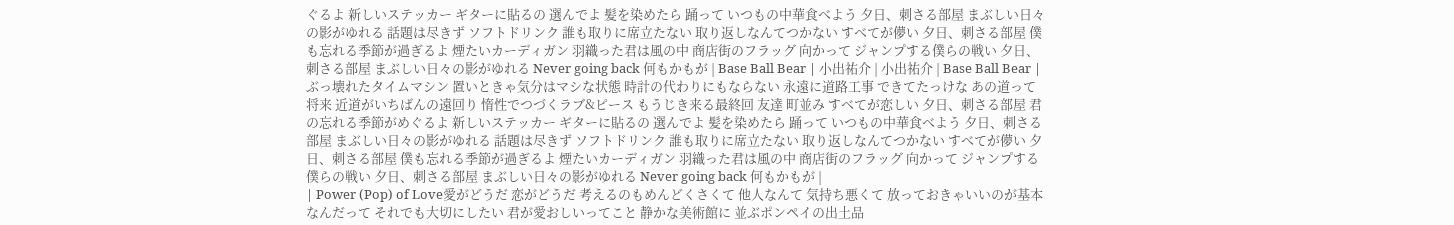ぐるよ 新しいステッカー ギターに貼るの 選んでよ 髪を染めたら 踊って いつもの中華食べよう 夕日、刺さる部屋 まぶしい日々の影がゆれる 話題は尽きず ソフトドリンク 誰も取りに席立たない 取り返しなんてつかない すべてが儚い 夕日、刺さる部屋 僕も忘れる季節が過ぎるよ 煙たいカーディガン 羽織った君は風の中 商店街のフラッグ 向かって ジャンプする僕らの戦い 夕日、刺さる部屋 まぶしい日々の影がゆれる Never going back 何もかもが | Base Ball Bear | 小出祐介 | 小出祐介 | Base Ball Bear | ぶっ壊れたタイムマシン 置いときゃ気分はマシな状態 時計の代わりにもならない 永遠に道路工事 できてたっけな あの道って 将来 近道がいちばんの遠回り 惰性でつづくラブ&ピース もうじき来る最終回 友達 町並み すべてが恋しい 夕日、刺さる部屋 君の忘れる季節がめぐるよ 新しいステッカー ギターに貼るの 選んでよ 髪を染めたら 踊って いつもの中華食べよう 夕日、刺さる部屋 まぶしい日々の影がゆれる 話題は尽きず ソフトドリンク 誰も取りに席立たない 取り返しなんてつかない すべてが儚い 夕日、刺さる部屋 僕も忘れる季節が過ぎるよ 煙たいカーディガン 羽織った君は風の中 商店街のフラッグ 向かって ジャンプする僕らの戦い 夕日、刺さる部屋 まぶしい日々の影がゆれる Never going back 何もかもが |
| Power (Pop) of Love愛がどうだ 恋がどうだ 考えるのもめんどくさくて 他人なんて 気持ち悪くて 放っておきゃいいのが基本なんだって それでも大切にしたい 君が愛おしいってこと 静かな美術館に 並ぶポンペイの出土品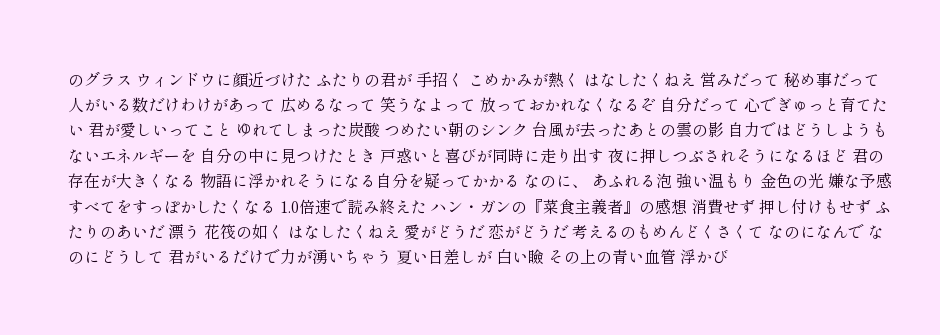のグラス ウィンドウに顔近づけた ふたりの君が 手招く こめかみが熱く はなしたくねえ 営みだって 秘め事だって 人がいる数だけわけがあって 広めるなって 笑うなよって 放っておかれなくなるぞ 自分だって 心でぎゅっと育てたい 君が愛しいってこと ゆれてしまった炭酸 つめたい朝のシンク 台風が去ったあとの雲の影 自力ではどうしようもないエネルギーを 自分の中に見つけたとき 戸惑いと喜びが同時に走り出す 夜に押しつぶされそうになるほど 君の存在が大きくなる 物語に浮かれそうになる自分を疑ってかかる なのに、 あふれる泡 強い温もり 金色の光 嫌な予感すべてをすっぽかしたくなる 1.0倍速で読み終えた ハン・ガンの『菜食主義者』の感想 消費せず 押し付けもせず ふたりのあいだ 漂う 花筏の如く はなしたくねえ 愛がどうだ 恋がどうだ 考えるのもめんどくさくて なのになんで なのにどうして 君がいるだけで力が湧いちゃう 夏い日差しが 白い瞼 その上の青い血管 浮かび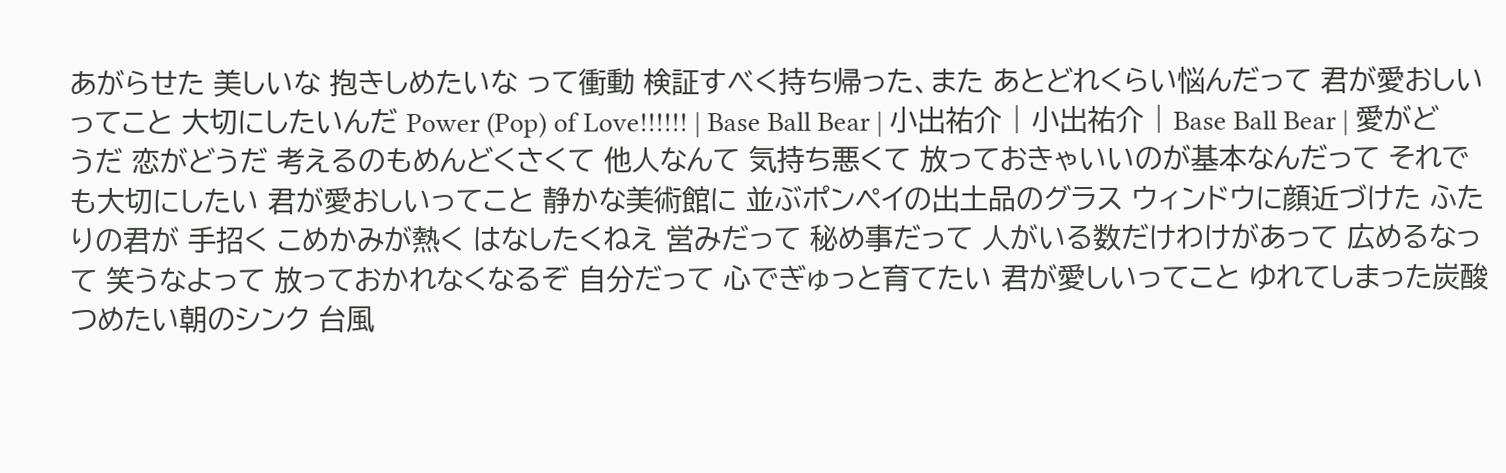あがらせた 美しいな 抱きしめたいな って衝動 検証すべく持ち帰った、また あとどれくらい悩んだって 君が愛おしいってこと 大切にしたいんだ Power (Pop) of Love!!!!!! | Base Ball Bear | 小出祐介 | 小出祐介 | Base Ball Bear | 愛がどうだ 恋がどうだ 考えるのもめんどくさくて 他人なんて 気持ち悪くて 放っておきゃいいのが基本なんだって それでも大切にしたい 君が愛おしいってこと 静かな美術館に 並ぶポンペイの出土品のグラス ウィンドウに顔近づけた ふたりの君が 手招く こめかみが熱く はなしたくねえ 営みだって 秘め事だって 人がいる数だけわけがあって 広めるなって 笑うなよって 放っておかれなくなるぞ 自分だって 心でぎゅっと育てたい 君が愛しいってこと ゆれてしまった炭酸 つめたい朝のシンク 台風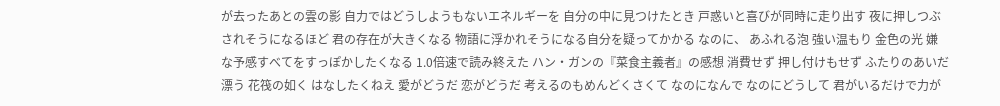が去ったあとの雲の影 自力ではどうしようもないエネルギーを 自分の中に見つけたとき 戸惑いと喜びが同時に走り出す 夜に押しつぶされそうになるほど 君の存在が大きくなる 物語に浮かれそうになる自分を疑ってかかる なのに、 あふれる泡 強い温もり 金色の光 嫌な予感すべてをすっぽかしたくなる 1.0倍速で読み終えた ハン・ガンの『菜食主義者』の感想 消費せず 押し付けもせず ふたりのあいだ 漂う 花筏の如く はなしたくねえ 愛がどうだ 恋がどうだ 考えるのもめんどくさくて なのになんで なのにどうして 君がいるだけで力が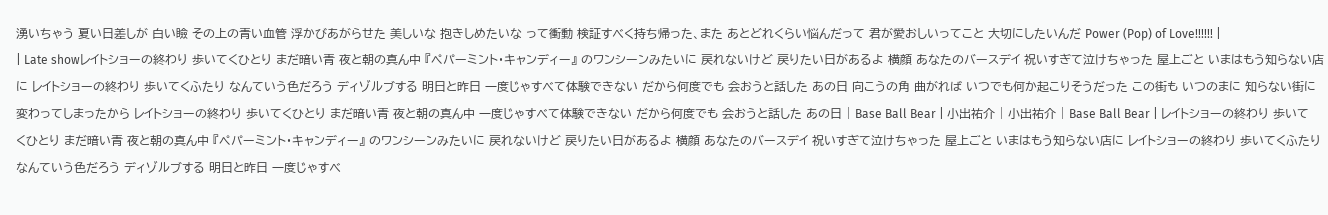湧いちゃう 夏い日差しが 白い瞼 その上の青い血管 浮かびあがらせた 美しいな 抱きしめたいな って衝動 検証すべく持ち帰った、また あとどれくらい悩んだって 君が愛おしいってこと 大切にしたいんだ Power (Pop) of Love!!!!!! |
| Late showレイトショーの終わり 歩いてくひとり まだ暗い青 夜と朝の真ん中 『ペパーミント・キャンディー』 のワンシーンみたいに 戻れないけど 戻りたい日があるよ 横顔 あなたのバースデイ 祝いすぎて泣けちゃった 屋上ごと いまはもう知らない店に レイトショーの終わり 歩いてくふたり なんていう色だろう ディゾルブする 明日と昨日 一度じゃすべて体験できない だから何度でも 会おうと話した あの日 向こうの角 曲がれば いつでも何か起こりそうだった この街も いつのまに 知らない街に変わってしまったから レイトショーの終わり 歩いてくひとり まだ暗い青 夜と朝の真ん中 一度じゃすべて体験できない だから何度でも 会おうと話した あの日 | Base Ball Bear | 小出祐介 | 小出祐介 | Base Ball Bear | レイトショーの終わり 歩いてくひとり まだ暗い青 夜と朝の真ん中 『ペパーミント・キャンディー』 のワンシーンみたいに 戻れないけど 戻りたい日があるよ 横顔 あなたのバースデイ 祝いすぎて泣けちゃった 屋上ごと いまはもう知らない店に レイトショーの終わり 歩いてくふたり なんていう色だろう ディゾルブする 明日と昨日 一度じゃすべ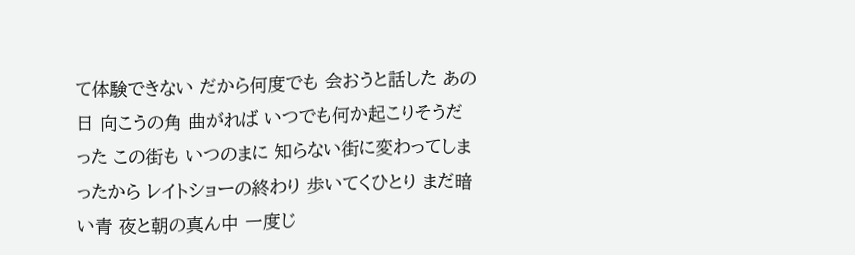て体験できない だから何度でも 会おうと話した あの日 向こうの角 曲がれば いつでも何か起こりそうだった この街も いつのまに 知らない街に変わってしまったから レイトショーの終わり 歩いてくひとり まだ暗い青 夜と朝の真ん中 一度じ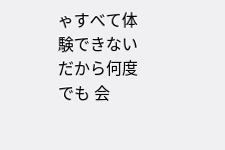ゃすべて体験できない だから何度でも 会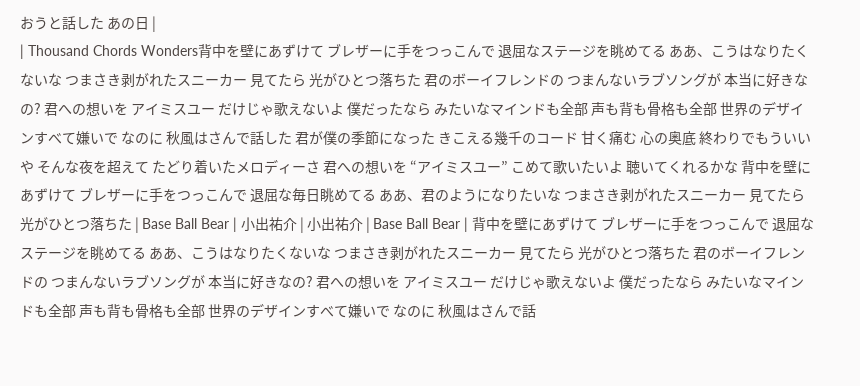おうと話した あの日 |
| Thousand Chords Wonders背中を壁にあずけて ブレザーに手をつっこんで 退屈なステージを眺めてる ああ、こうはなりたくないな つまさき剥がれたスニーカー 見てたら 光がひとつ落ちた 君のボーイフレンドの つまんないラブソングが 本当に好きなの? 君への想いを アイミスユー だけじゃ歌えないよ 僕だったなら みたいなマインドも全部 声も背も骨格も全部 世界のデザインすべて嫌いで なのに 秋風はさんで話した 君が僕の季節になった きこえる幾千のコード 甘く痛む 心の奥底 終わりでもういいや そんな夜を超えて たどり着いたメロディーさ 君への想いを “アイミスユー” こめて歌いたいよ 聴いてくれるかな 背中を壁にあずけて ブレザーに手をつっこんで 退屈な毎日眺めてる ああ、君のようになりたいな つまさき剥がれたスニーカー 見てたら 光がひとつ落ちた | Base Ball Bear | 小出祐介 | 小出祐介 | Base Ball Bear | 背中を壁にあずけて ブレザーに手をつっこんで 退屈なステージを眺めてる ああ、こうはなりたくないな つまさき剥がれたスニーカー 見てたら 光がひとつ落ちた 君のボーイフレンドの つまんないラブソングが 本当に好きなの? 君への想いを アイミスユー だけじゃ歌えないよ 僕だったなら みたいなマインドも全部 声も背も骨格も全部 世界のデザインすべて嫌いで なのに 秋風はさんで話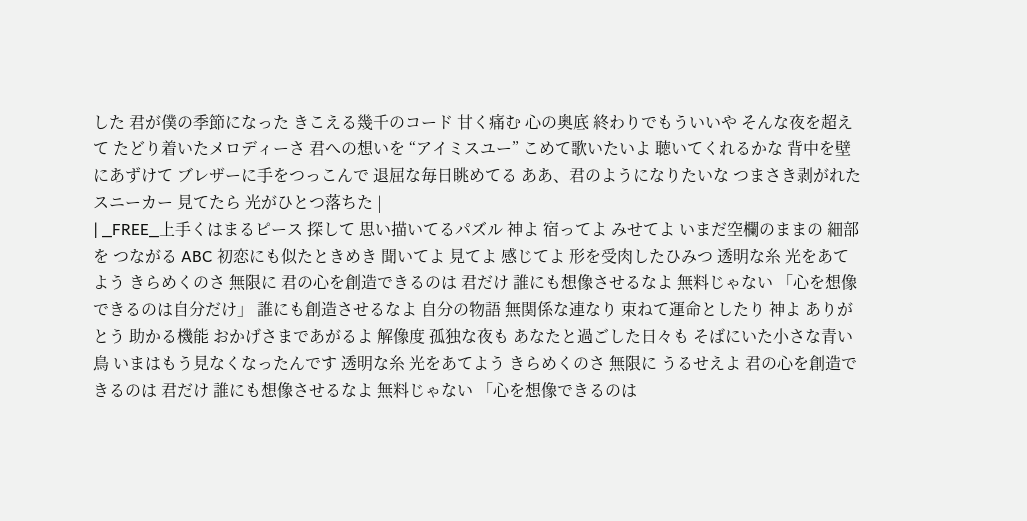した 君が僕の季節になった きこえる幾千のコード 甘く痛む 心の奥底 終わりでもういいや そんな夜を超えて たどり着いたメロディーさ 君への想いを “アイミスユー” こめて歌いたいよ 聴いてくれるかな 背中を壁にあずけて ブレザーに手をつっこんで 退屈な毎日眺めてる ああ、君のようになりたいな つまさき剥がれたスニーカー 見てたら 光がひとつ落ちた |
| _FREE_上手くはまるピース 探して 思い描いてるパズル 神よ 宿ってよ みせてよ いまだ空欄のままの 細部を つながる ABC 初恋にも似たときめき 聞いてよ 見てよ 感じてよ 形を受肉したひみつ 透明な糸 光をあてよう きらめくのさ 無限に 君の心を創造できるのは 君だけ 誰にも想像させるなよ 無料じゃない 「心を想像できるのは自分だけ」 誰にも創造させるなよ 自分の物語 無関係な連なり 束ねて運命としたり 神よ ありがとう 助かる機能 おかげさまであがるよ 解像度 孤独な夜も あなたと過ごした日々も そばにいた小さな青い鳥 いまはもう見なくなったんです 透明な糸 光をあてよう きらめくのさ 無限に うるせえよ 君の心を創造できるのは 君だけ 誰にも想像させるなよ 無料じゃない 「心を想像できるのは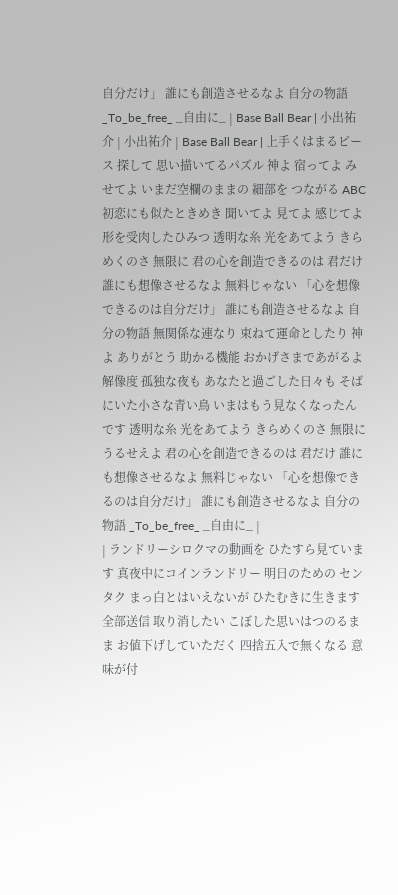自分だけ」 誰にも創造させるなよ 自分の物語 _To_be_free_ _自由に_ | Base Ball Bear | 小出祐介 | 小出祐介 | Base Ball Bear | 上手くはまるピース 探して 思い描いてるパズル 神よ 宿ってよ みせてよ いまだ空欄のままの 細部を つながる ABC 初恋にも似たときめき 聞いてよ 見てよ 感じてよ 形を受肉したひみつ 透明な糸 光をあてよう きらめくのさ 無限に 君の心を創造できるのは 君だけ 誰にも想像させるなよ 無料じゃない 「心を想像できるのは自分だけ」 誰にも創造させるなよ 自分の物語 無関係な連なり 束ねて運命としたり 神よ ありがとう 助かる機能 おかげさまであがるよ 解像度 孤独な夜も あなたと過ごした日々も そばにいた小さな青い鳥 いまはもう見なくなったんです 透明な糸 光をあてよう きらめくのさ 無限に うるせえよ 君の心を創造できるのは 君だけ 誰にも想像させるなよ 無料じゃない 「心を想像できるのは自分だけ」 誰にも創造させるなよ 自分の物語 _To_be_free_ _自由に_ |
| ランドリーシロクマの動画を ひたすら見ています 真夜中にコインランドリー 明日のための センタク まっ白とはいえないが ひたむきに生きます 全部送信 取り消したい こぼした思いはつのるまま お値下げしていただく 四捨五入で無くなる 意味が付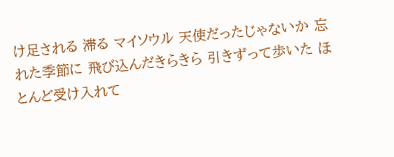け足される 滞る マイソウル 天使だったじゃないか 忘れた季節に 飛び込んだきらきら 引きずって歩いた ほとんど受け入れて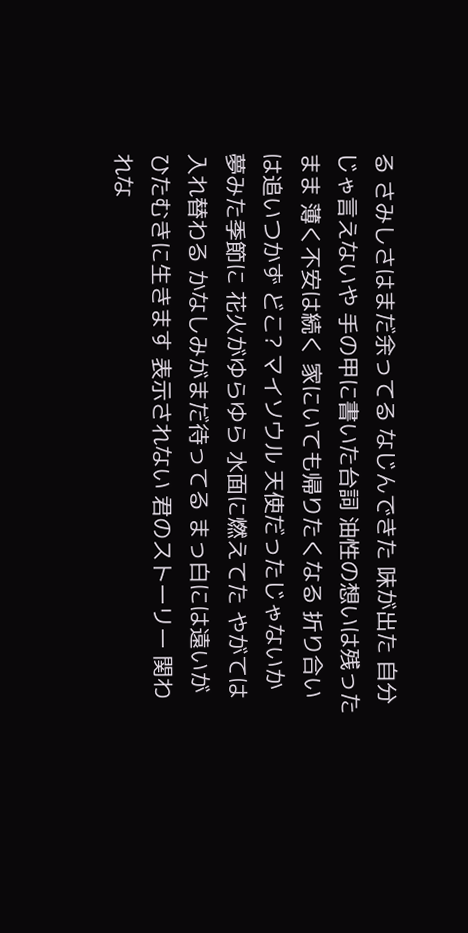る さみしさはまだ余ってる なじんできた 味が出た 自分じゃ言えないや 手の甲に書いた台詞 油性の想いは残ったまま 薄く不安は続く 家にいても帰りたくなる 折り合いは追いつかず どこ? マイソウル 天使だったじゃないか 夢みた季節に 花火がゆらゆら 水面に燃えてた やがては入れ替わる かなしみがまだ待ってる まっ白には遠いが ひたむきに生きます 表示されない 君のストーリー 関われな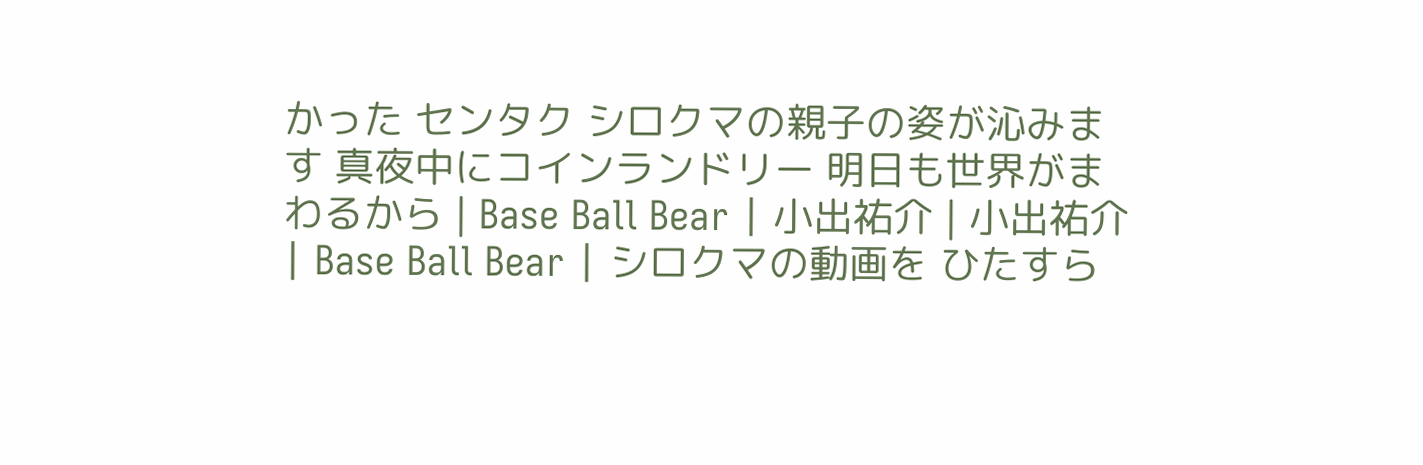かった センタク シロクマの親子の姿が沁みます 真夜中にコインランドリー 明日も世界がまわるから | Base Ball Bear | 小出祐介 | 小出祐介 | Base Ball Bear | シロクマの動画を ひたすら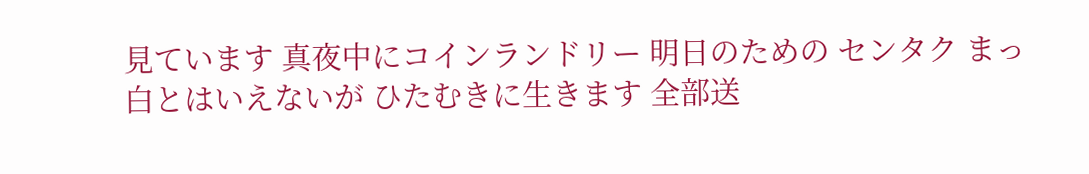見ています 真夜中にコインランドリー 明日のための センタク まっ白とはいえないが ひたむきに生きます 全部送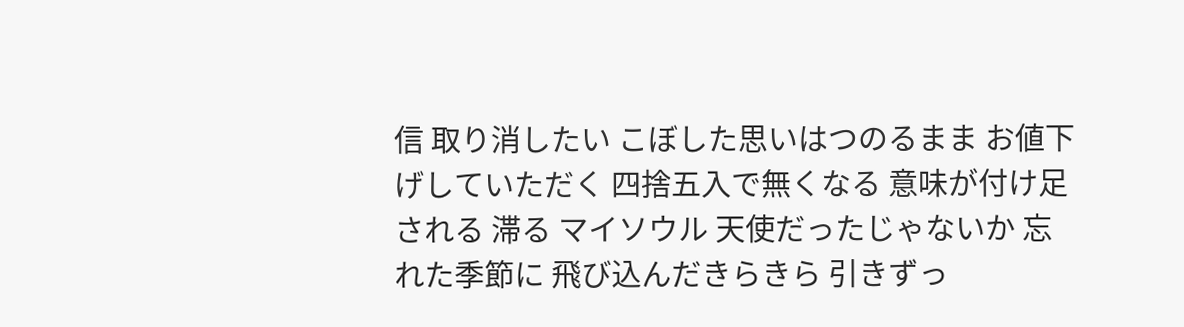信 取り消したい こぼした思いはつのるまま お値下げしていただく 四捨五入で無くなる 意味が付け足される 滞る マイソウル 天使だったじゃないか 忘れた季節に 飛び込んだきらきら 引きずっ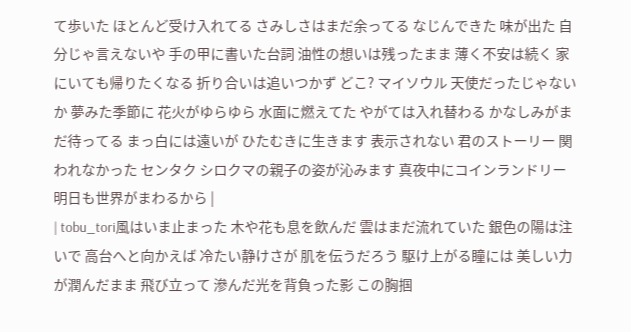て歩いた ほとんど受け入れてる さみしさはまだ余ってる なじんできた 味が出た 自分じゃ言えないや 手の甲に書いた台詞 油性の想いは残ったまま 薄く不安は続く 家にいても帰りたくなる 折り合いは追いつかず どこ? マイソウル 天使だったじゃないか 夢みた季節に 花火がゆらゆら 水面に燃えてた やがては入れ替わる かなしみがまだ待ってる まっ白には遠いが ひたむきに生きます 表示されない 君のストーリー 関われなかった センタク シロクマの親子の姿が沁みます 真夜中にコインランドリー 明日も世界がまわるから |
| tobu_tori風はいま止まった 木や花も息を飲んだ 雲はまだ流れていた 銀色の陽は注いで 高台へと向かえば 冷たい静けさが 肌を伝うだろう 駆け上がる瞳には 美しい力が潤んだまま 飛び立って 滲んだ光を背負った影 この胸掴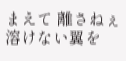まえて 離さねぇ 溶けない翼を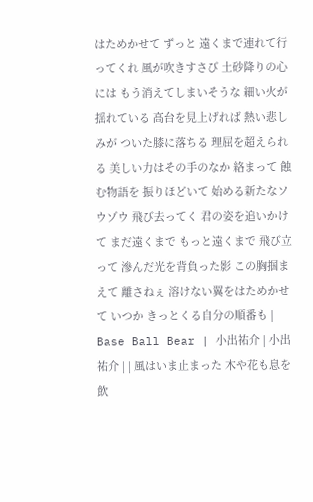はためかせて ずっと 遠くまで連れて行ってくれ 風が吹きすさび 土砂降りの心には もう消えてしまいそうな 細い火が揺れている 高台を見上げれば 熱い悲しみが ついた膝に落ちる 理屈を超えられる 美しい力はその手のなか 絡まって 蝕む物語を 振りほどいて 始める新たなソウゾウ 飛び去ってく 君の姿を追いかけて まだ遠くまで もっと遠くまで 飛び立って 滲んだ光を背負った影 この胸掴まえて 離さねぇ 溶けない翼をはためかせて いつか きっとくる自分の順番も | Base Ball Bear | 小出祐介 | 小出祐介 | | 風はいま止まった 木や花も息を飲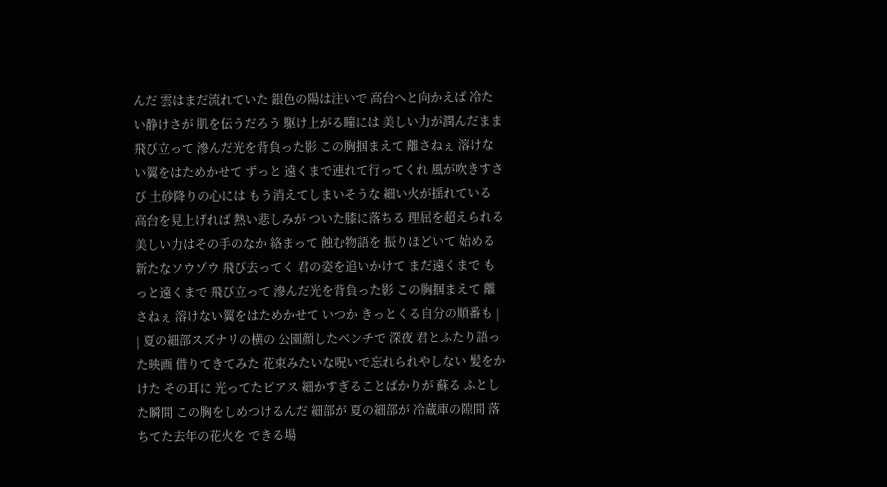んだ 雲はまだ流れていた 銀色の陽は注いで 高台へと向かえば 冷たい静けさが 肌を伝うだろう 駆け上がる瞳には 美しい力が潤んだまま 飛び立って 滲んだ光を背負った影 この胸掴まえて 離さねぇ 溶けない翼をはためかせて ずっと 遠くまで連れて行ってくれ 風が吹きすさび 土砂降りの心には もう消えてしまいそうな 細い火が揺れている 高台を見上げれば 熱い悲しみが ついた膝に落ちる 理屈を超えられる 美しい力はその手のなか 絡まって 蝕む物語を 振りほどいて 始める新たなソウゾウ 飛び去ってく 君の姿を追いかけて まだ遠くまで もっと遠くまで 飛び立って 滲んだ光を背負った影 この胸掴まえて 離さねぇ 溶けない翼をはためかせて いつか きっとくる自分の順番も |
| 夏の細部スズナリの横の 公園顔したベンチで 深夜 君とふたり語った映画 借りてきてみた 花束みたいな呪いで忘れられやしない 髪をかけた その耳に 光ってたピアス 細かすぎることばかりが 蘇る ふとした瞬間 この胸をしめつけるんだ 細部が 夏の細部が 冷蔵庫の隙間 落ちてた去年の花火を できる場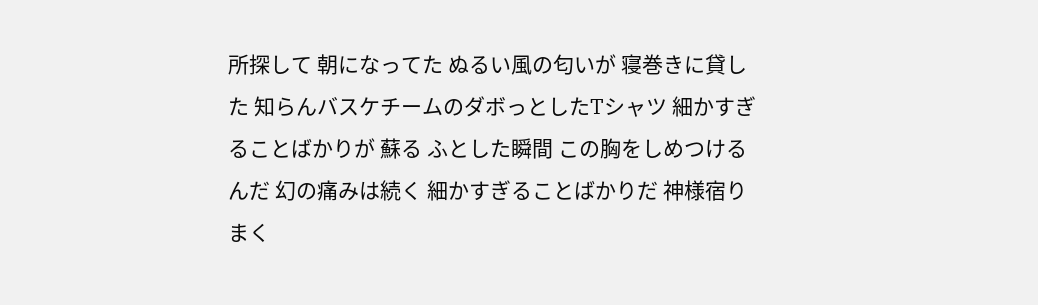所探して 朝になってた ぬるい風の匂いが 寝巻きに貸した 知らんバスケチームのダボっとしたTシャツ 細かすぎることばかりが 蘇る ふとした瞬間 この胸をしめつけるんだ 幻の痛みは続く 細かすぎることばかりだ 神様宿りまく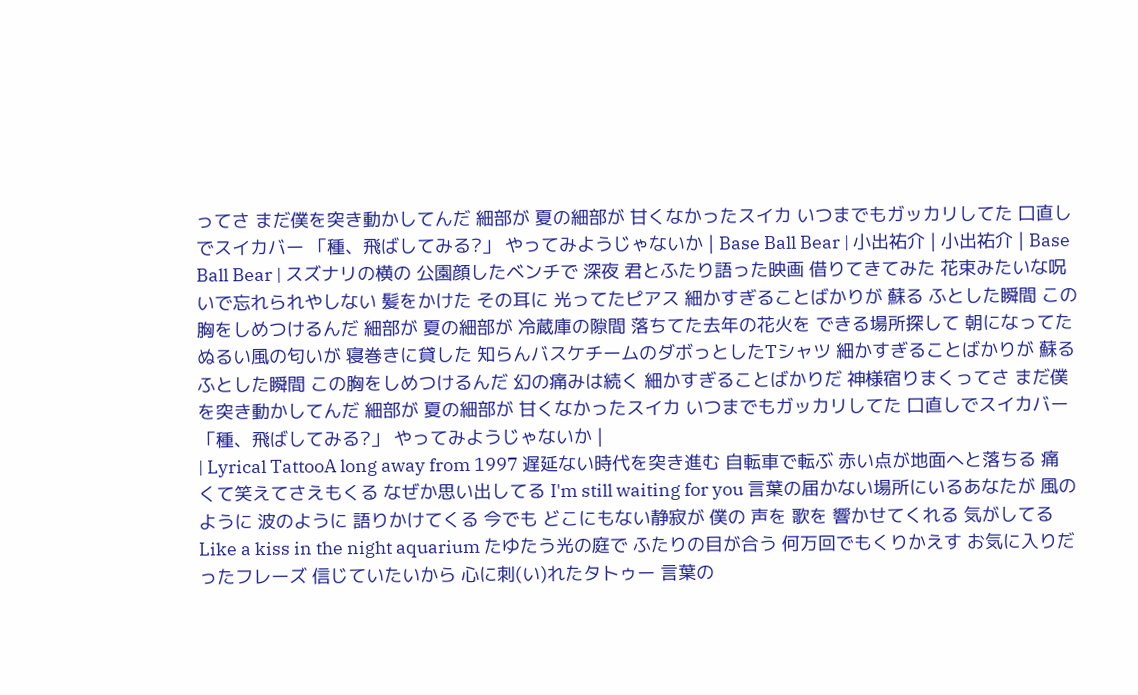ってさ まだ僕を突き動かしてんだ 細部が 夏の細部が 甘くなかったスイカ いつまでもガッカリしてた 口直しでスイカバー 「種、飛ばしてみる?」 やってみようじゃないか | Base Ball Bear | 小出祐介 | 小出祐介 | Base Ball Bear | スズナリの横の 公園顔したベンチで 深夜 君とふたり語った映画 借りてきてみた 花束みたいな呪いで忘れられやしない 髪をかけた その耳に 光ってたピアス 細かすぎることばかりが 蘇る ふとした瞬間 この胸をしめつけるんだ 細部が 夏の細部が 冷蔵庫の隙間 落ちてた去年の花火を できる場所探して 朝になってた ぬるい風の匂いが 寝巻きに貸した 知らんバスケチームのダボっとしたTシャツ 細かすぎることばかりが 蘇る ふとした瞬間 この胸をしめつけるんだ 幻の痛みは続く 細かすぎることばかりだ 神様宿りまくってさ まだ僕を突き動かしてんだ 細部が 夏の細部が 甘くなかったスイカ いつまでもガッカリしてた 口直しでスイカバー 「種、飛ばしてみる?」 やってみようじゃないか |
| Lyrical TattooA long away from 1997 遅延ない時代を突き進む 自転車で転ぶ 赤い点が地面へと落ちる 痛くて笑えてさえもくる なぜか思い出してる I'm still waiting for you 言葉の届かない場所にいるあなたが 風のように 波のように 語りかけてくる 今でも どこにもない静寂が 僕の 声を 歌を 響かせてくれる 気がしてる Like a kiss in the night aquarium たゆたう光の庭で ふたりの目が合う 何万回でもくりかえす お気に入りだったフレーズ 信じていたいから 心に刺(い)れたタトゥー 言葉の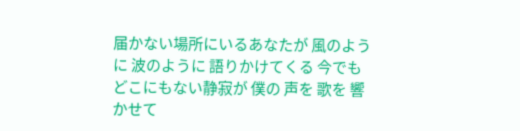届かない場所にいるあなたが 風のように 波のように 語りかけてくる 今でも どこにもない静寂が 僕の 声を 歌を 響かせて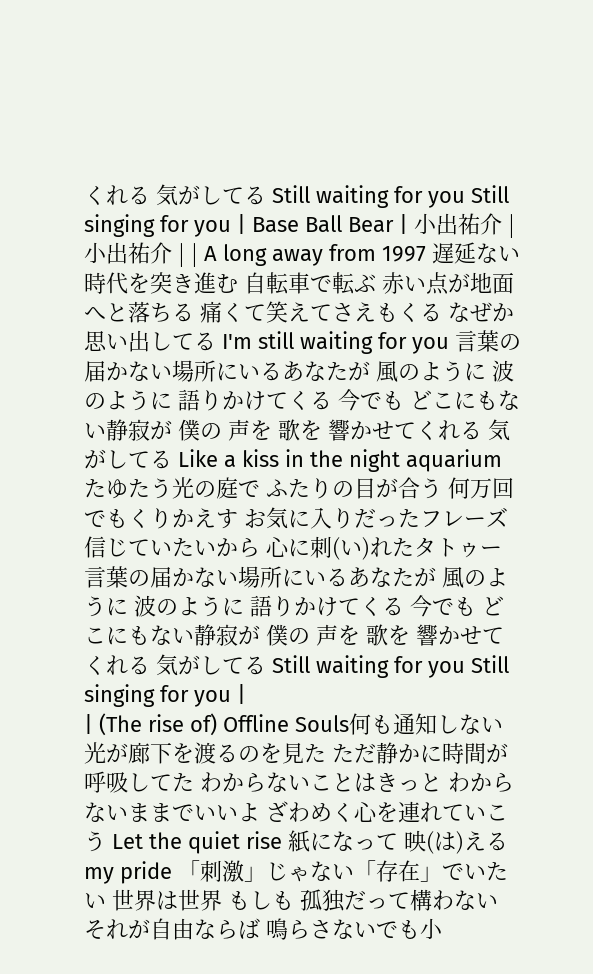くれる 気がしてる Still waiting for you Still singing for you | Base Ball Bear | 小出祐介 | 小出祐介 | | A long away from 1997 遅延ない時代を突き進む 自転車で転ぶ 赤い点が地面へと落ちる 痛くて笑えてさえもくる なぜか思い出してる I'm still waiting for you 言葉の届かない場所にいるあなたが 風のように 波のように 語りかけてくる 今でも どこにもない静寂が 僕の 声を 歌を 響かせてくれる 気がしてる Like a kiss in the night aquarium たゆたう光の庭で ふたりの目が合う 何万回でもくりかえす お気に入りだったフレーズ 信じていたいから 心に刺(い)れたタトゥー 言葉の届かない場所にいるあなたが 風のように 波のように 語りかけてくる 今でも どこにもない静寂が 僕の 声を 歌を 響かせてくれる 気がしてる Still waiting for you Still singing for you |
| (The rise of) Offline Souls何も通知しない光が廊下を渡るのを見た ただ静かに時間が呼吸してた わからないことはきっと わからないままでいいよ ざわめく心を連れていこう Let the quiet rise 紙になって 映(は)える my pride 「刺激」じゃない「存在」でいたい 世界は世界 もしも 孤独だって構わない それが自由ならば 鳴らさないでも小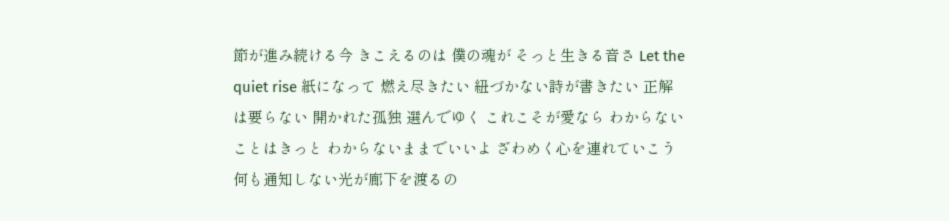節が進み続ける今 きこえるのは 僕の魂が そっと生きる音さ Let the quiet rise 紙になって 燃え尽きたい 紐づかない詩が書きたい 正解は要らない 開かれた孤独 選んでゆく これこそが愛なら わからないことはきっと わからないままでいいよ ざわめく心を連れていこう 何も通知しない光が廊下を渡るの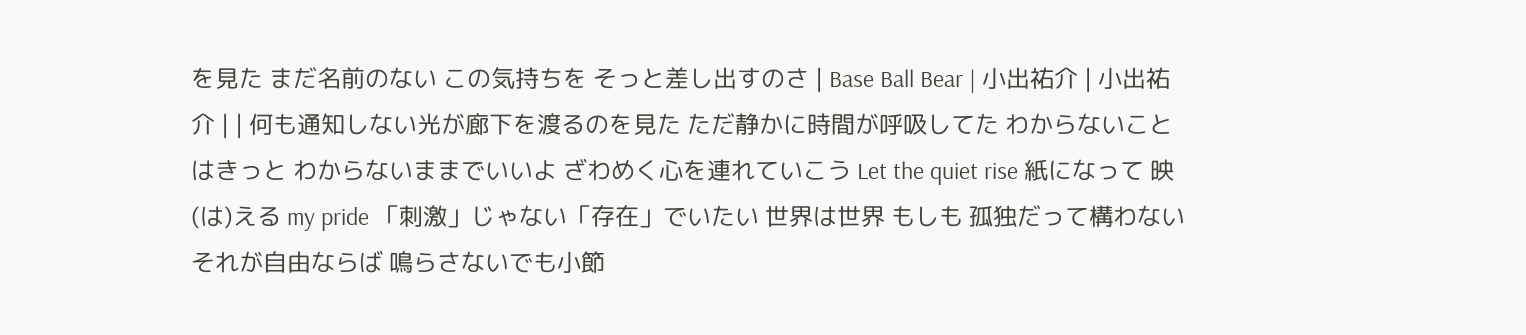を見た まだ名前のない この気持ちを そっと差し出すのさ | Base Ball Bear | 小出祐介 | 小出祐介 | | 何も通知しない光が廊下を渡るのを見た ただ静かに時間が呼吸してた わからないことはきっと わからないままでいいよ ざわめく心を連れていこう Let the quiet rise 紙になって 映(は)える my pride 「刺激」じゃない「存在」でいたい 世界は世界 もしも 孤独だって構わない それが自由ならば 鳴らさないでも小節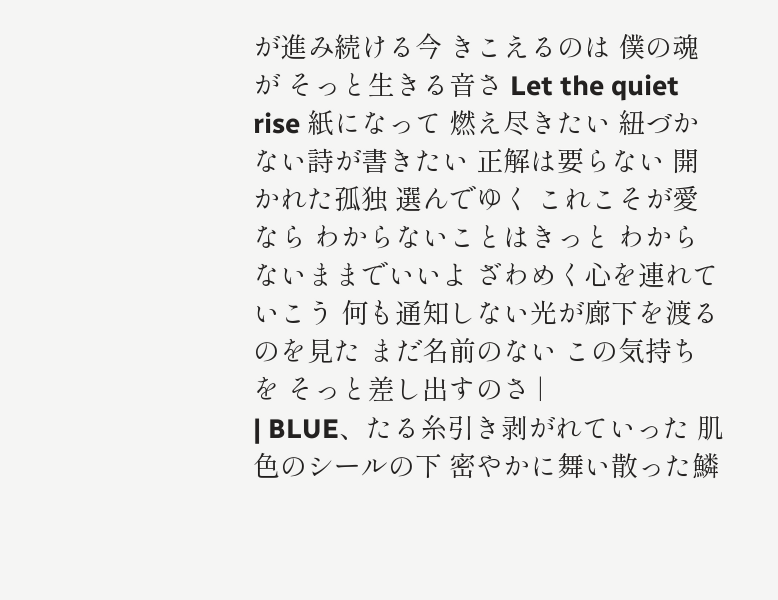が進み続ける今 きこえるのは 僕の魂が そっと生きる音さ Let the quiet rise 紙になって 燃え尽きたい 紐づかない詩が書きたい 正解は要らない 開かれた孤独 選んでゆく これこそが愛なら わからないことはきっと わからないままでいいよ ざわめく心を連れていこう 何も通知しない光が廊下を渡るのを見た まだ名前のない この気持ちを そっと差し出すのさ |
| BLUE、たる糸引き剥がれていった 肌色のシールの下 密やかに舞い散った鱗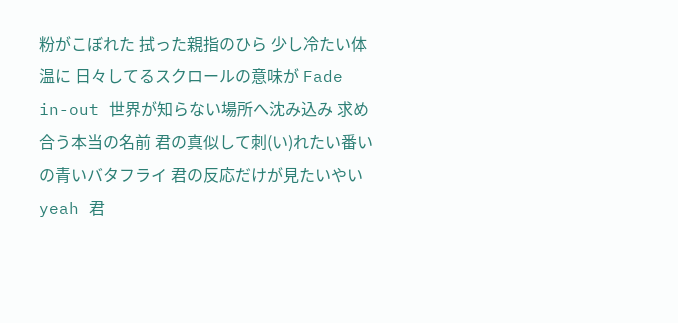粉がこぼれた 拭った親指のひら 少し冷たい体温に 日々してるスクロールの意味が Fade in-out 世界が知らない場所へ沈み込み 求め合う本当の名前 君の真似して刺(い)れたい番いの青いバタフライ 君の反応だけが見たいやい yeah 君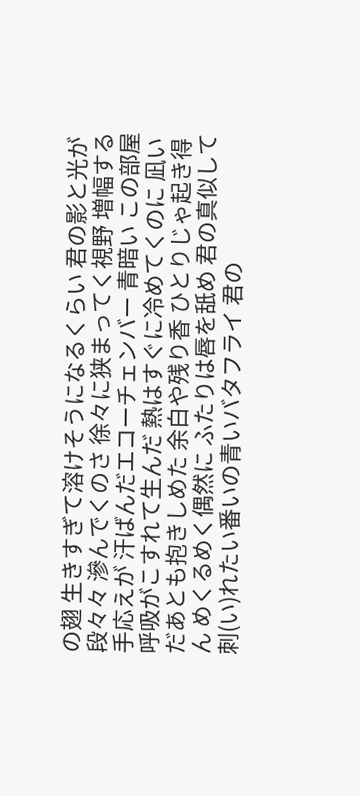の翅 生きすぎて溶けそうになるくらい 君の影と光が段々々 滲んでくのさ 徐々に狭まってく視野 増幅する手応えが 汗ばんだエコーチェンバー 青暗い この部屋 呼吸がこすれて生んだ 熱はすぐに冷めてくのに 凪いだあとも抱きしめた 余白や残り香 ひとりじゃ起き得ん めくるめく偶然に ふたりは唇を舐め 君の真似して刺(い)れたい番いの青いバタフライ 君の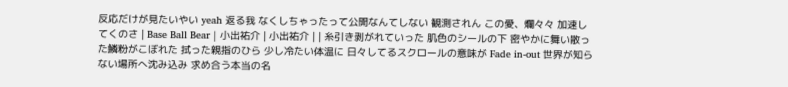反応だけが見たいやい yeah 返る我 なくしちゃったって公開なんてしない 観測されん この愛、爛々々 加速してくのさ | Base Ball Bear | 小出祐介 | 小出祐介 | | 糸引き剥がれていった 肌色のシールの下 密やかに舞い散った鱗粉がこぼれた 拭った親指のひら 少し冷たい体温に 日々してるスクロールの意味が Fade in-out 世界が知らない場所へ沈み込み 求め合う本当の名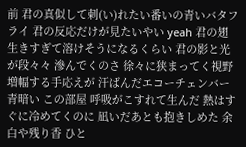前 君の真似して刺(い)れたい番いの青いバタフライ 君の反応だけが見たいやい yeah 君の翅 生きすぎて溶けそうになるくらい 君の影と光が段々々 滲んでくのさ 徐々に狭まってく視野 増幅する手応えが 汗ばんだエコーチェンバー 青暗い この部屋 呼吸がこすれて生んだ 熱はすぐに冷めてくのに 凪いだあとも抱きしめた 余白や残り香 ひと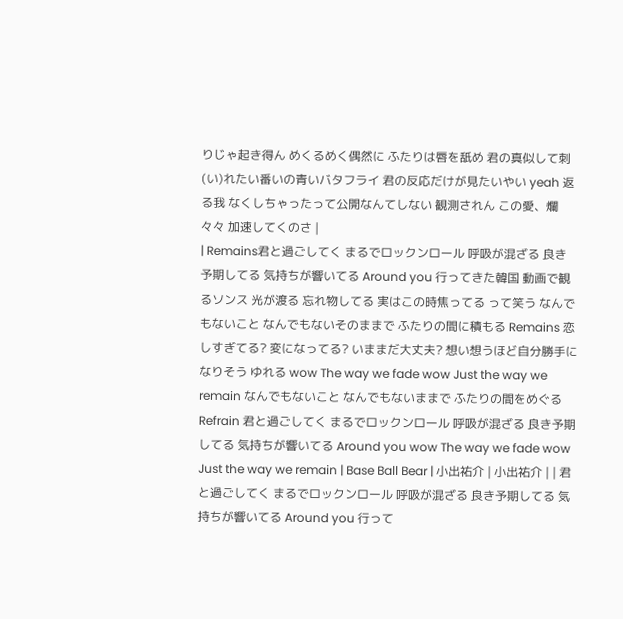りじゃ起き得ん めくるめく偶然に ふたりは唇を舐め 君の真似して刺(い)れたい番いの青いバタフライ 君の反応だけが見たいやい yeah 返る我 なくしちゃったって公開なんてしない 観測されん この愛、爛々々 加速してくのさ |
| Remains君と過ごしてく まるでロックンロール 呼吸が混ざる 良き予期してる 気持ちが響いてる Around you 行ってきた韓国 動画で観るソンス 光が渡る 忘れ物してる 実はこの時焦ってる って笑う なんでもないこと なんでもないそのままで ふたりの間に積もる Remains 恋しすぎてる? 変になってる? いままだ大丈夫? 想い想うほど自分勝手になりそう ゆれる wow The way we fade wow Just the way we remain なんでもないこと なんでもないままで ふたりの間をめぐる Refrain 君と過ごしてく まるでロックンロール 呼吸が混ざる 良き予期してる 気持ちが響いてる Around you wow The way we fade wow Just the way we remain | Base Ball Bear | 小出祐介 | 小出祐介 | | 君と過ごしてく まるでロックンロール 呼吸が混ざる 良き予期してる 気持ちが響いてる Around you 行って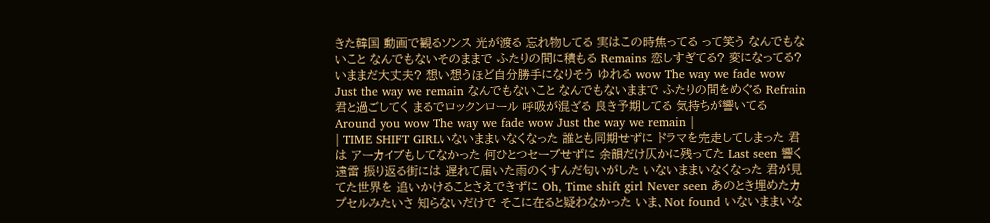きた韓国 動画で観るソンス 光が渡る 忘れ物してる 実はこの時焦ってる って笑う なんでもないこと なんでもないそのままで ふたりの間に積もる Remains 恋しすぎてる? 変になってる? いままだ大丈夫? 想い想うほど自分勝手になりそう ゆれる wow The way we fade wow Just the way we remain なんでもないこと なんでもないままで ふたりの間をめぐる Refrain 君と過ごしてく まるでロックンロール 呼吸が混ざる 良き予期してる 気持ちが響いてる Around you wow The way we fade wow Just the way we remain |
| TIME SHIFT GIRLいないままいなくなった 誰とも同期せずに ドラマを完走してしまった 君は アーカイブもしてなかった 何ひとつセーブせずに 余韻だけ仄かに残ってた Last seen 響く遠雷 振り返る街には 遅れて届いた雨のくすんだ匂いがした いないままいなくなった 君が見てた世界を 追いかけることさえできずに Oh, Time shift girl Never seen あのとき埋めたカプセルみたいさ 知らないだけで そこに在ると疑わなかった いま、Not found いないままいな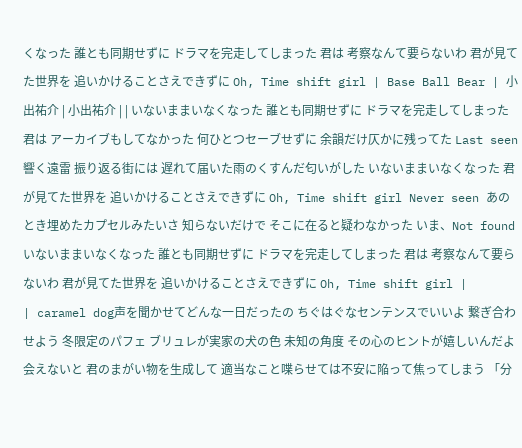くなった 誰とも同期せずに ドラマを完走してしまった 君は 考察なんて要らないわ 君が見てた世界を 追いかけることさえできずに Oh, Time shift girl | Base Ball Bear | 小出祐介 | 小出祐介 | | いないままいなくなった 誰とも同期せずに ドラマを完走してしまった 君は アーカイブもしてなかった 何ひとつセーブせずに 余韻だけ仄かに残ってた Last seen 響く遠雷 振り返る街には 遅れて届いた雨のくすんだ匂いがした いないままいなくなった 君が見てた世界を 追いかけることさえできずに Oh, Time shift girl Never seen あのとき埋めたカプセルみたいさ 知らないだけで そこに在ると疑わなかった いま、Not found いないままいなくなった 誰とも同期せずに ドラマを完走してしまった 君は 考察なんて要らないわ 君が見てた世界を 追いかけることさえできずに Oh, Time shift girl |
| caramel dog声を聞かせてどんな一日だったの ちぐはぐなセンテンスでいいよ 繋ぎ合わせよう 冬限定のパフェ ブリュレが実家の犬の色 未知の角度 その心のヒントが嬉しいんだよ 会えないと 君のまがい物を生成して 適当なこと喋らせては不安に陥って焦ってしまう 「分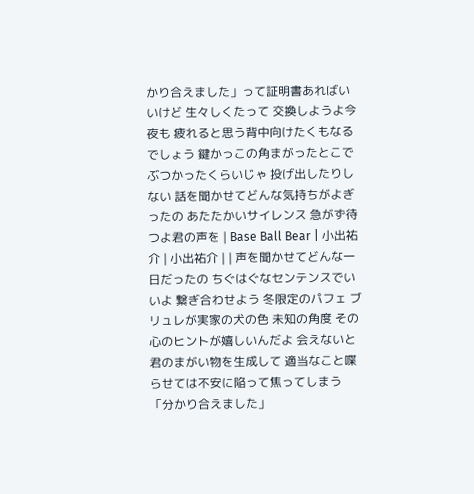かり合えました」って証明書あればいいけど 生々しくたって 交換しようよ今夜も 疲れると思う背中向けたくもなるでしょう 鍵かっこの角まがったとこで ぶつかったくらいじゃ 投げ出したりしない 話を聞かせてどんな気持ちがよぎったの あたたかいサイレンス 急がず待つよ君の声を | Base Ball Bear | 小出祐介 | 小出祐介 | | 声を聞かせてどんな一日だったの ちぐはぐなセンテンスでいいよ 繋ぎ合わせよう 冬限定のパフェ ブリュレが実家の犬の色 未知の角度 その心のヒントが嬉しいんだよ 会えないと 君のまがい物を生成して 適当なこと喋らせては不安に陥って焦ってしまう 「分かり合えました」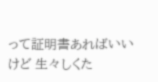って証明書あればいいけど 生々しくた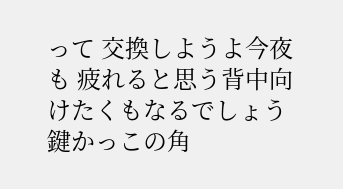って 交換しようよ今夜も 疲れると思う背中向けたくもなるでしょう 鍵かっこの角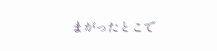まがったとこで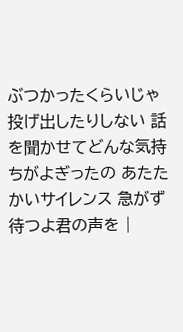ぶつかったくらいじゃ 投げ出したりしない 話を聞かせてどんな気持ちがよぎったの あたたかいサイレンス 急がず待つよ君の声を |